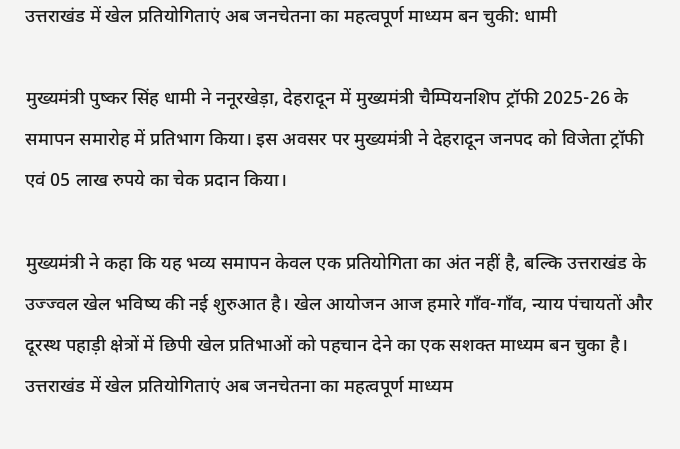उत्तराखंड में खेल प्रतियोगिताएं अब जनचेतना का महत्वपूर्ण माध्यम बन चुकी: धामी

मुख्यमंत्री पुष्कर सिंह धामी ने ननूरखेड़ा, देहरादून में मुख्यमंत्री चैम्पियनशिप ट्रॉफी 2025-26 के समापन समारोह में प्रतिभाग किया। इस अवसर पर मुख्यमंत्री ने देहरादून जनपद को विजेता ट्रॉफी एवं 05 लाख रुपये का चेक प्रदान किया।

मुख्यमंत्री ने कहा कि यह भव्य समापन केवल एक प्रतियोगिता का अंत नहीं है, बल्कि उत्तराखंड के उज्ज्वल खेल भविष्य की नई शुरुआत है। खेल आयोजन आज हमारे गाँव-गाँव, न्याय पंचायतों और दूरस्थ पहाड़ी क्षेत्रों में छिपी खेल प्रतिभाओं को पहचान देने का एक सशक्त माध्यम बन चुका है। उत्तराखंड में खेल प्रतियोगिताएं अब जनचेतना का महत्वपूर्ण माध्यम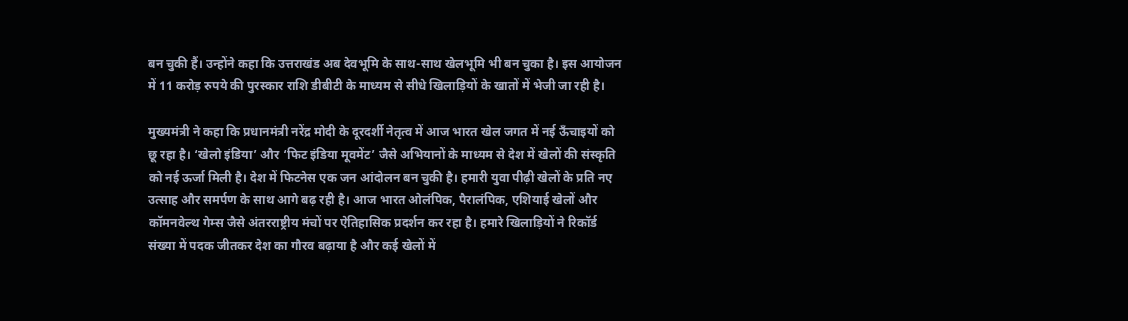बन चुकी हैं। उन्होंने कहा कि उत्तराखंड अब देवभूमि के साथ-साथ खेलभूमि भी बन चुका है। इस आयोजन में 11 करोड़ रुपये की पुरस्कार राशि डीबीटी के माध्यम से सीधे खिलाड़ियों के खातों में भेजी जा रही है।

मुख्यमंत्री ने कहा कि प्रधानमंत्री नरेंद्र मोदी के दूरदर्शी नेतृत्व में आज भारत खेल जगत में नई ऊँचाइयों को छू रहा है। ‘खेलो इंडिया’ और ‘फिट इंडिया मूवमेंट’ जैसे अभियानों के माध्यम से देश में खेलों की संस्कृति को नई ऊर्जा मिली है। देश में फिटनेस एक जन आंदोलन बन चुकी है। हमारी युवा पीढ़ी खेलों के प्रति नए उत्साह और समर्पण के साथ आगे बढ़ रही है। आज भारत ओलंपिक, पैरालंपिक, एशियाई खेलों और कॉमनवेल्थ गेम्स जैसे अंतरराष्ट्रीय मंचों पर ऐतिहासिक प्रदर्शन कर रहा है। हमारे खिलाड़ियों ने रिकॉर्ड संख्या में पदक जीतकर देश का गौरव बढ़ाया है और कई खेलों में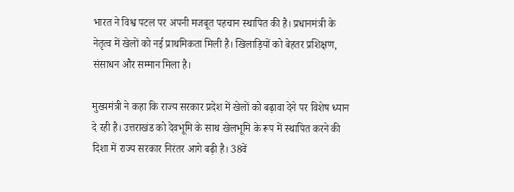भारत ने विश्व पटल पर अपनी मजबूत पहचान स्थापित की है। प्रधानमंत्री के नेतृत्व में खेलों को नई प्राथमिकता मिली है। खिलाड़ियों को बेहतर प्रशिक्षण, संसाधन और सम्मान मिला है।

मुख्यमंत्री ने कहा कि राज्य सरकार प्रदेश में खेलों को बढ़ावा देने पर विशेष ध्यान दे रही है। उत्तराखंड को देवभूमि के साथ खेलभूमि के रूप में स्थापित करने की दिशा में राज्य सरकार निरंतर आगे बढ़ी है। 38वें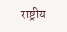राष्ट्रीय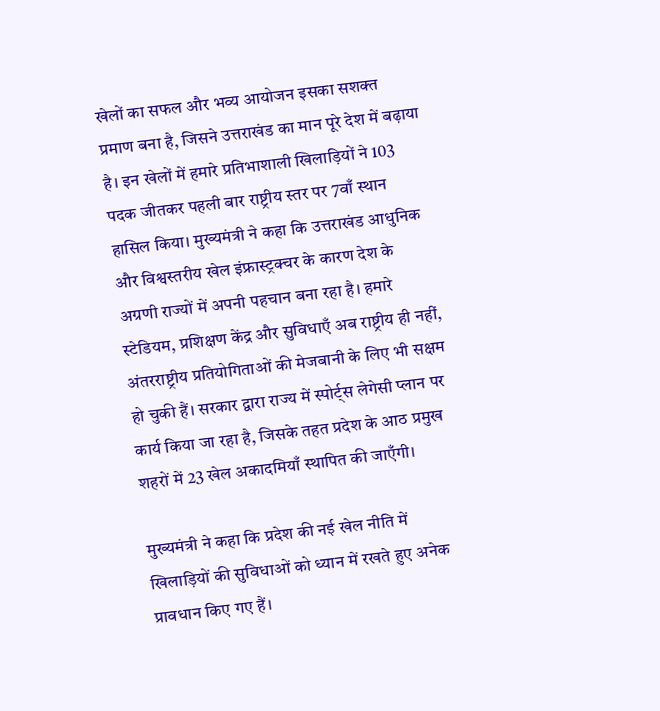खेलों का सफल और भव्य आयोजन इसका सशक्त प्रमाण बना है, जिसने उत्तराखंड का मान पूरे देश में बढ़ाया है। इन खेलों में हमारे प्रतिभाशाली खिलाड़ियों ने 103 पदक जीतकर पहली बार राष्ट्रीय स्तर पर 7वाँ स्थान हासिल किया। मुख्यमंत्री ने कहा कि उत्तराखंड आधुनिक और विश्वस्तरीय खेल इंफ्रास्ट्रक्चर के कारण देश के अग्रणी राज्यों में अपनी पहचान बना रहा है। हमारे स्टेडियम, प्रशिक्षण केंद्र और सुविधाएँ अब राष्ट्रीय ही नहीं, अंतरराष्ट्रीय प्रतियोगिताओं की मेजबानी के लिए भी सक्षम हो चुकी हैं। सरकार द्वारा राज्य में स्पोर्ट्स लेगेसी प्लान पर कार्य किया जा रहा है, जिसके तहत प्रदेश के आठ प्रमुख शहरों में 23 खेल अकादमियाँ स्थापित की जाएँगी।

मुख्यमंत्री ने कहा कि प्रदेश की नई खेल नीति में खिलाड़ियों की सुविधाओं को ध्यान में रखते हुए अनेक प्रावधान किए गए हैं।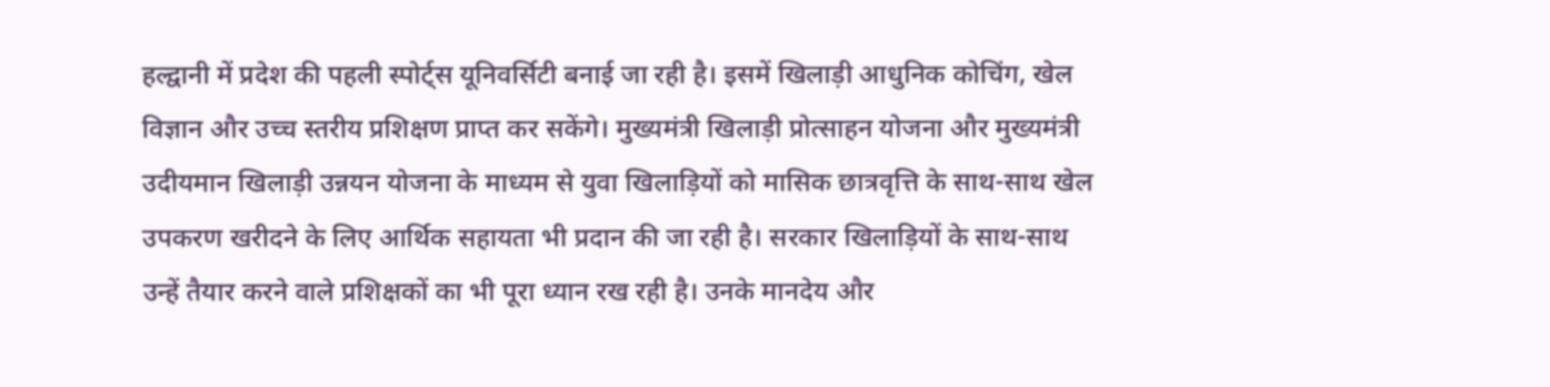हल्द्वानी में प्रदेश की पहली स्पोर्ट्स यूनिवर्सिटी बनाई जा रही है। इसमें खिलाड़ी आधुनिक कोचिंग, खेल विज्ञान और उच्च स्तरीय प्रशिक्षण प्राप्त कर सकेंगे। मुख्यमंत्री खिलाड़ी प्रोत्साहन योजना और मुख्यमंत्री उदीयमान खिलाड़ी उन्नयन योजना के माध्यम से युवा खिलाड़ियों को मासिक छात्रवृत्ति के साथ-साथ खेल उपकरण खरीदने के लिए आर्थिक सहायता भी प्रदान की जा रही है। सरकार खिलाड़ियों के साथ-साथ उन्हें तैयार करने वाले प्रशिक्षकों का भी पूरा ध्यान रख रही है। उनके मानदेय और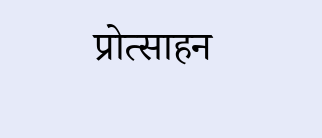प्रोत्साहन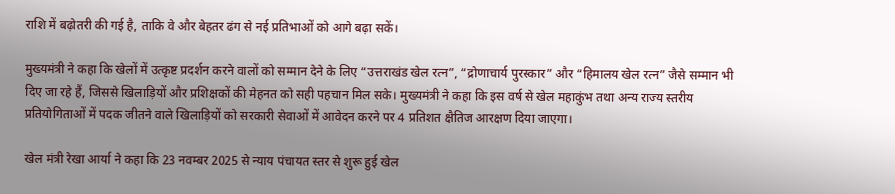राशि में बढ़ोतरी की गई है, ताकि वे और बेहतर ढंग से नई प्रतिभाओं को आगे बढ़ा सकें।

मुख्यमंत्री ने कहा कि खेलों में उत्कृष्ट प्रदर्शन करने वालों को सम्मान देने के लिए “उत्तराखंड खेल रत्न”, “द्रोणाचार्य पुरस्कार” और “हिमालय खेल रत्न” जैसे सम्मान भी दिए जा रहे हैं, जिससे खिलाड़ियों और प्रशिक्षकों की मेहनत को सही पहचान मिल सके। मुख्यमंत्री ने कहा कि इस वर्ष से खेल महाकुंभ तथा अन्य राज्य स्तरीय प्रतियोगिताओं में पदक जीतने वाले खिलाड़ियों को सरकारी सेवाओं में आवेदन करने पर 4 प्रतिशत क्षैतिज आरक्षण दिया जाएगा।

खेल मंत्री रेखा आर्या ने कहा कि 23 नवम्बर 2025 से न्याय पंचायत स्तर से शुरू हुई खेल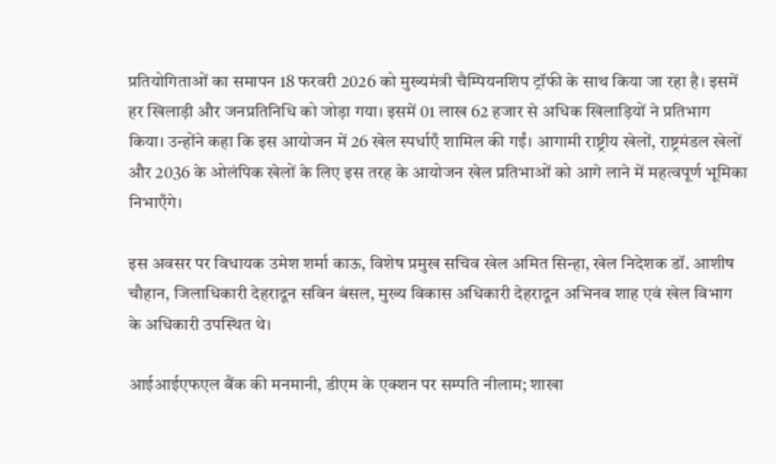प्रतियोगिताओं का समापन 18 फरवरी 2026 को मुख्यमंत्री चैम्पियनशिप ट्रॉफी के साथ किया जा रहा है। इसमें हर खिलाड़ी और जनप्रतिनिधि को जोड़ा गया। इसमें 01 लाख 62 हजार से अधिक खिलाड़ियों ने प्रतिभाग किया। उन्होंने कहा कि इस आयोजन में 26 खेल स्पर्धाएँ शामिल की गईं। आगामी राष्ट्रीय खेलों, राष्ट्रमंडल खेलों और 2036 के ओलंपिक खेलों के लिए इस तरह के आयोजन खेल प्रतिभाओं को आगे लाने में महत्वपूर्ण भूमिका निभाएँगे।

इस अवसर पर विधायक उमेश शर्मा काऊ, विशेष प्रमुख सचिव खेल अमित सिन्हा, खेल निदेशक डॉ. आशीष चौहान, जिलाधिकारी देहरादून सविन बंसल, मुख्य विकास अधिकारी देहरादून अभिनव शाह एवं खेल विभाग के अधिकारी उपस्थित थे।

आईआईएफएल बैंक की मनमानी, डीएम के एक्शन पर सम्पति नीलाम; शाखा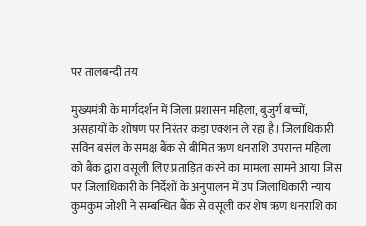पर तालबन्दी तय

मुख्यमंत्री के मार्गदर्शन में जिला प्रशासन महिला, बुजुर्ग बच्चों, असहायों के शोषण पर निरंतर कड़ा एक्शन ले रहा है। जिलाधिकारी सविन बसंल के समक्ष बैंक से बीमित ऋण धनराशि उपरान्त महिला को बैंक द्वारा वसूली लिए प्रताड़ित करने का मामला सामने आया जिस पर जिलाधिकारी के निर्देशों के अनुपालन में उप जिलाधिकारी न्याय कुमकुम जोशी ने सम्बन्धित बैंक से वसूली कर शेष ऋण धनराशि का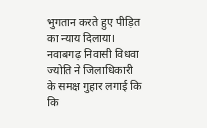भुगतान करते हुए पीड़ित का न्याय दिलाया।
नवाबगढ़ निवासी विधवा ज्योति ने जिलाधिकारी के समक्ष गुहार लगाई कि कि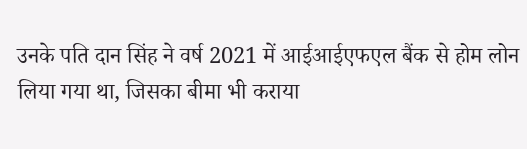उनके पति दान सिंह ने वर्ष 2021 में आईआईएफएल बैंक से होम लोन लिया गया था, जिसका बीमा भी कराया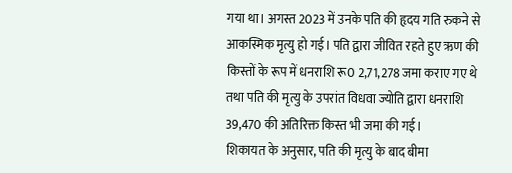गया था। अगस्त 2023 में उनके पति की हृदय गति रुकने से आकस्मिक मृत्यु हो गई। पति द्वारा जीवित रहते हुए ऋण की किस्तों के रूप में धनराशि रू0 2,71,278 जमा कराए गए थे तथा पति की मृत्यु के उपरांत विधवा ज्योति द्वारा धनराशि 39,470 की अतिरिक्त किस्त भी जमा की गई।
शिकायत के अनुसार, पति की मृत्यु के बाद बीमा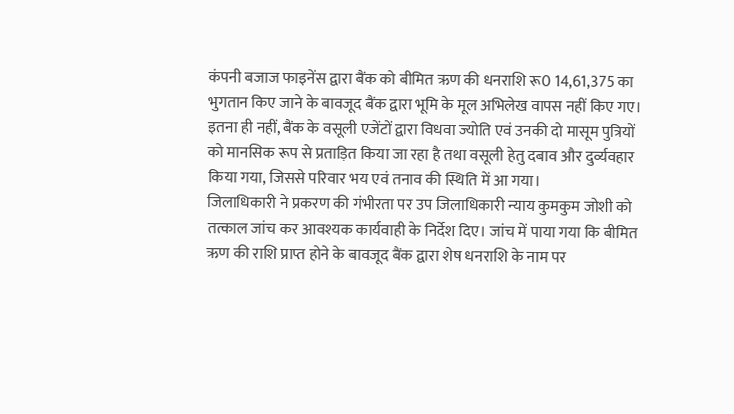कंपनी बजाज फाइनेंस द्वारा बैंक को बीमित ऋण की धनराशि रू0 14,61,375 का भुगतान किए जाने के बावजूद बैंक द्वारा भूमि के मूल अभिलेख वापस नहीं किए गए। इतना ही नहीं, बैंक के वसूली एजेंटों द्वारा विधवा ज्योति एवं उनकी दो मासूम पुत्रियों को मानसिक रूप से प्रताड़ित किया जा रहा है तथा वसूली हेतु दबाव और दुर्व्यवहार किया गया, जिससे परिवार भय एवं तनाव की स्थिति में आ गया।
जिलाधिकारी ने प्रकरण की गंभीरता पर उप जिलाधिकारी न्याय कुमकुम जोशी को तत्काल जांच कर आवश्यक कार्यवाही के निर्देश दिए। जांच में पाया गया कि बीमित ऋण की राशि प्राप्त होने के बावजूद बैंक द्वारा शेष धनराशि के नाम पर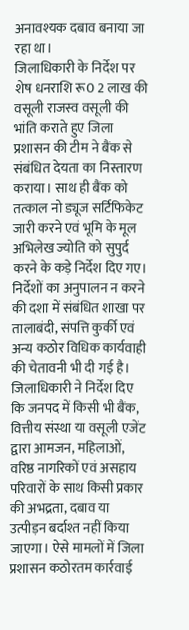अनावश्यक दबाव बनाया जा रहा था।
जिलाधिकारी के निर्देश पर शेष धनराशि रू0 2 लाख की वसूली राजस्व वसूली की भांति कराते हुए जिला प्रशासन की टीम ने बैंक से संबंधित देयता का निस्तारण कराया। साथ ही बैंक को तत्काल नो ड्यूज सर्टिफिकेट जारी करने एवं भूमि के मूल अभिलेख ज्योति को सुपुर्द करने के कड़े निर्देश दिए गए। निर्देशों का अनुपालन न करने की दशा में संबंधित शाखा पर तालाबंदी, संपत्ति कुर्की एवं अन्य कठोर विधिक कार्यवाही की चेतावनी भी दी गई है।
जिलाधिकारी ने निर्देश दिए कि जनपद में किसी भी बैंक, वित्तीय संस्था या वसूली एजेंट द्वारा आमजन, महिलाओं, वरिष्ठ नागरिकों एवं असहाय परिवारों के साथ किसी प्रकार की अभद्रता, दबाव या उत्पीड़न बर्दाश्त नहीं किया जाएगा। ऐसे मामलों में जिला प्रशासन कठोरतम कार्रवाई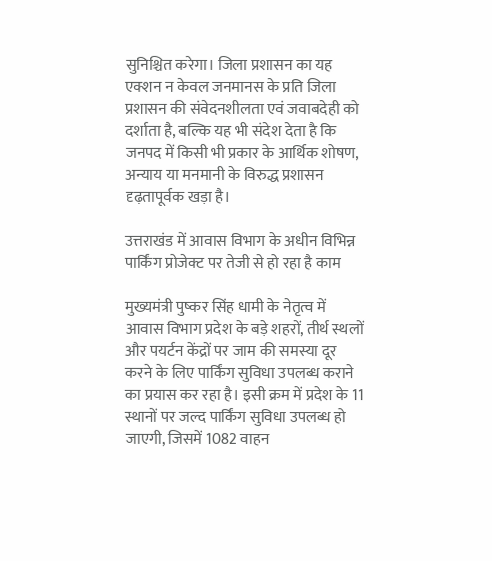सुनिश्चित करेगा। जिला प्रशासन का यह एक्शन न केवल जनमानस के प्रति जिला प्रशासन की संवेदनशीलता एवं जवाबदेही को दर्शाता है, बल्कि यह भी संदेश देता है कि जनपद में किसी भी प्रकार के आर्थिक शोषण, अन्याय या मनमानी के विरुद्ध प्रशासन दृढ़तापूर्वक खड़ा है।

उत्तराखंड में आवास विभाग के अधीन विभिन्न पार्किंग प्रोजेक्ट पर तेजी से हो रहा है काम

मुख्यमंत्री पुष्कर सिंह धामी के नेतृत्व में आवास विभाग प्रदेश के बड़े शहरों, तीर्थ स्थलों और पयर्टन केंद्रों पर जाम की समस्या दूर करने के लिए पार्किंग सुविधा उपलब्ध कराने का प्रयास कर रहा है। इसी क्रम में प्रदेश के 11 स्थानों पर जल्द पार्किंग सुविधा उपलब्ध हो जाएगी, जिसमें 1082 वाहन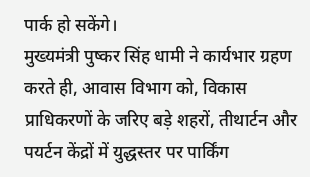पार्क हो सकेंगे।
मुख्यमंत्री पुष्कर सिंह धामी ने कार्यभार ग्रहण करते ही, आवास विभाग को, विकास प्राधिकरणों के जरिए बड़े शहरों, तीथार्टन और पयर्टन केंद्रों में युद्धस्तर पर पार्किंग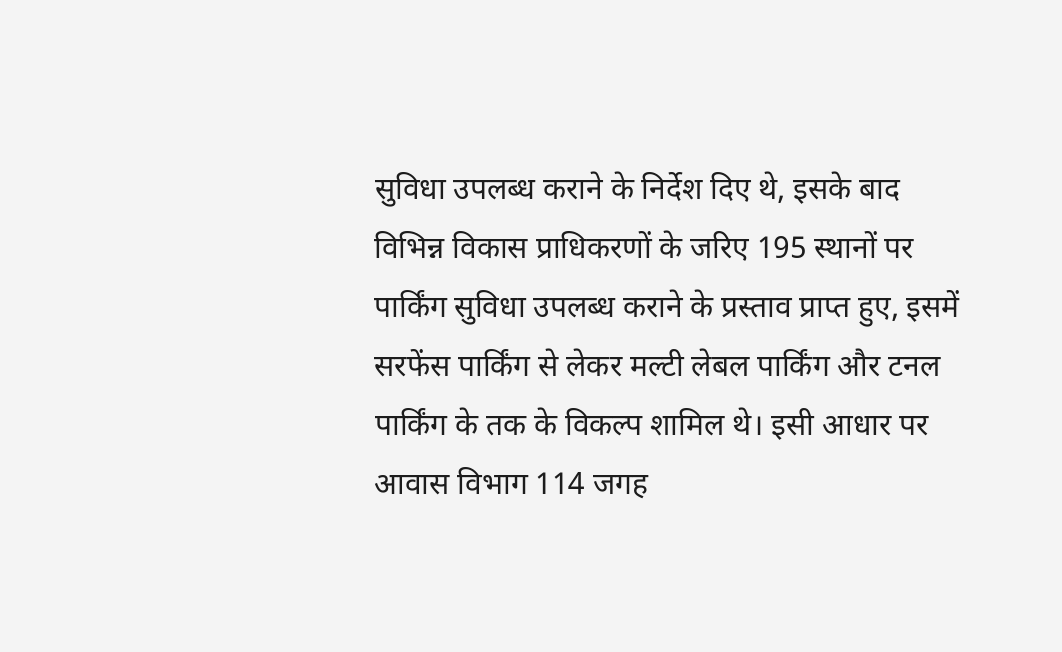सुविधा उपलब्ध कराने के निर्देश दिए थे, इसके बाद विभिन्न विकास प्राधिकरणों के जरिए 195 स्थानों पर पार्किंग सुविधा उपलब्ध कराने के प्रस्ताव प्राप्त हुए, इसमें सरफेंस पार्किंग से लेकर मल्टी लेबल पार्किंग और टनल पार्किंग के तक के विकल्प शामिल थे। इसी आधार पर आवास विभाग 114 जगह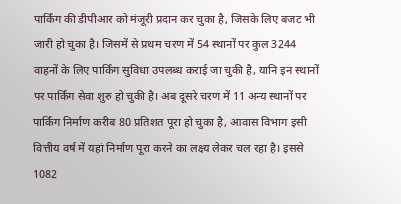पार्किंग की डीपीआर को मंजूरी प्रदान कर चुका है, जिसके लिए बजट भी जारी हो चुका है। जिसमें से प्रथम चरण में 54 स्थानों पर कुल 3244 वाहनों के लिए पार्किंग सुविधा उपलब्ध कराई जा चुकी है, यानि इन स्थानों पर पार्किंग सेवा शुरु हो चुकी है। अब दूसरे चरण में 11 अन्य स्थानों पर पार्किंग निर्माण करीब 80 प्रतिशत पूरा हो चुका है, आवास विभाग इसी वित्तीय वर्ष में यहां निर्माण पूरा करने का लक्ष्य लेकर चल रहा है। इससे 1082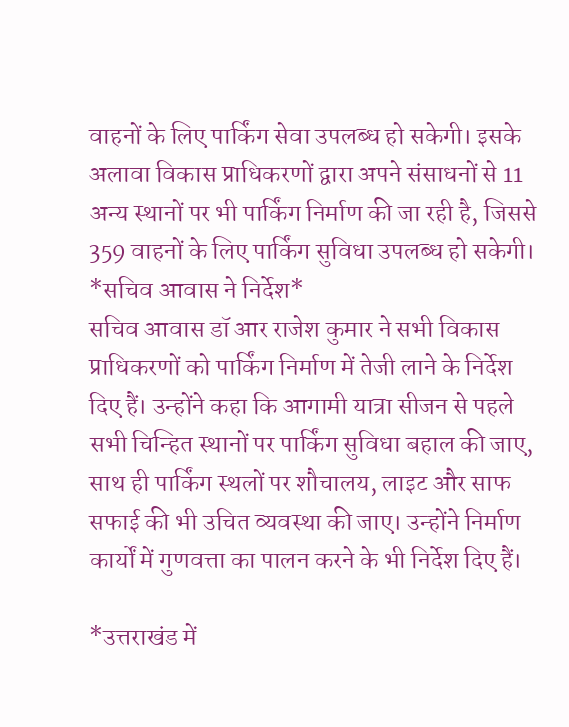वाहनों के लिए पार्किंग सेवा उपलब्ध हो सकेगी। इसके अलावा विकास प्राधिकरणों द्वारा अपने संसाधनों से 11 अन्य स्थानों पर भी पार्किंग निर्माण की जा रही है, जिससे 359 वाहनों के लिए पार्किंग सुविधा उपलब्ध हो सकेगी।
*सचिव आवास ने निर्देश*
सचिव आवास डॉ आर राजेश कुमार ने सभी विकास प्राधिकरणों को पार्किंग निर्माण में तेजी लाने के निर्देश दिए हैं। उन्होंने कहा कि आगामी यात्रा सीजन से पहले सभी चिन्हित स्थानों पर पार्किंग सुविधा बहाल की जाए, साथ ही पार्किंग स्थलों पर शौचालय, लाइट और साफ सफाई की भी उचित व्यवस्था की जाए। उन्होंने निर्माण कार्यों में गुणवत्ता का पालन करने के भी निर्देश दिए हैं।

*उत्तराखंड में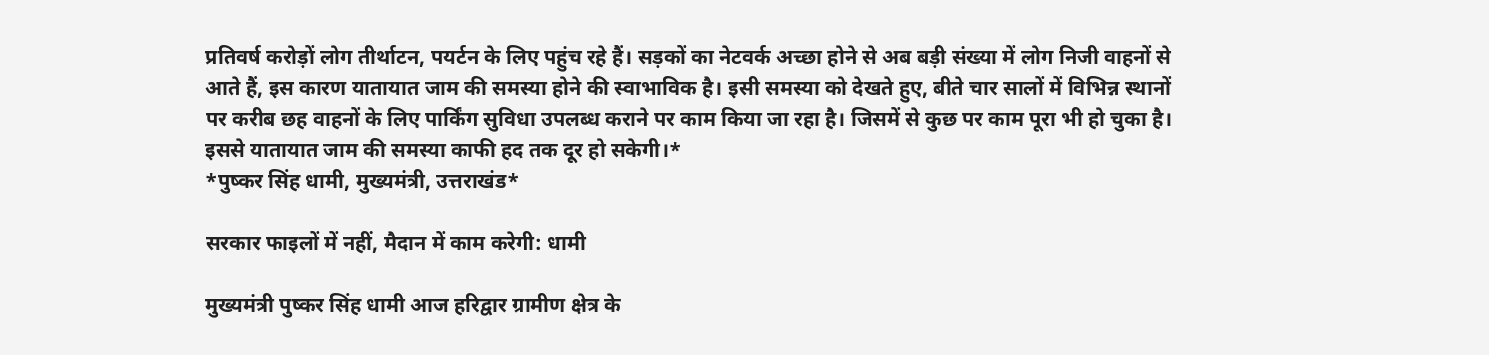प्रतिवर्ष करोड़ों लोग तीर्थाटन, पयर्टन के लिए पहुंच रहे हैं। सड़कों का नेटवर्क अच्छा होने से अब बड़ी संख्या में लोग निजी वाहनों से आते हैं, इस कारण यातायात जाम की समस्या होने की स्वाभाविक है। इसी समस्या को देखते हुए, बीते चार सालों में विभिन्न स्थानों पर करीब छह वाहनों के लिए पार्किंग सुविधा उपलब्ध कराने पर काम किया जा रहा है। जिसमें से कुछ पर काम पूरा भी हो चुका है। इससे यातायात जाम की समस्या काफी हद तक दूर हो सकेगी।*
*पुष्कर सिंह धामी, मुख्यमंत्री, उत्तराखंड*

सरकार फाइलों में नहीं, मैदान में काम करेगी: धामी

मुख्यमंत्री पुष्कर सिंह धामी आज हरिद्वार ग्रामीण क्षेत्र के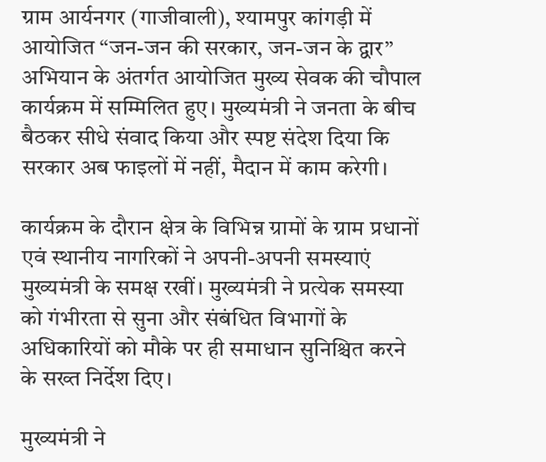ग्राम आर्यनगर (गाजीवाली), श्यामपुर कांगड़ी में आयोजित “जन-जन की सरकार, जन-जन के द्वार” अभियान के अंतर्गत आयोजित मुख्य सेवक की चौपाल कार्यक्रम में सम्मिलित हुए। मुख्यमंत्री ने जनता के बीच बैठकर सीधे संवाद किया और स्पष्ट संदेश दिया कि सरकार अब फाइलों में नहीं, मैदान में काम करेगी।

कार्यक्रम के दौरान क्षेत्र के विभिन्न ग्रामों के ग्राम प्रधानों एवं स्थानीय नागरिकों ने अपनी-अपनी समस्याएं मुख्यमंत्री के समक्ष रखीं। मुख्यमंत्री ने प्रत्येक समस्या को गंभीरता से सुना और संबंधित विभागों के अधिकारियों को मौके पर ही समाधान सुनिश्चित करने के सख्त निर्देश दिए।

मुख्यमंत्री ने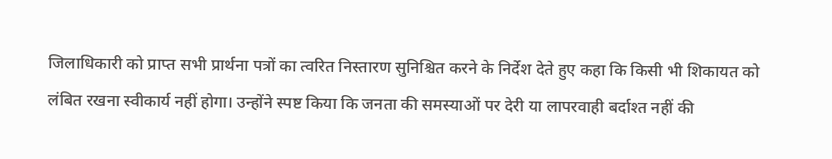जिलाधिकारी को प्राप्त सभी प्रार्थना पत्रों का त्वरित निस्तारण सुनिश्चित करने के निर्देश देते हुए कहा कि किसी भी शिकायत को लंबित रखना स्वीकार्य नहीं होगा। उन्होंने स्पष्ट किया कि जनता की समस्याओं पर देरी या लापरवाही बर्दाश्त नहीं की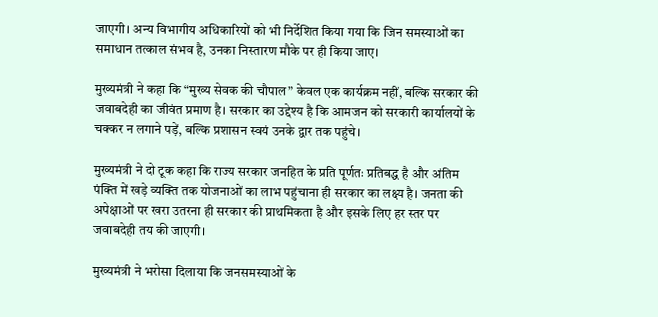जाएगी। अन्य विभागीय अधिकारियों को भी निर्देशित किया गया कि जिन समस्याओं का समाधान तत्काल संभव है, उनका निस्तारण मौके पर ही किया जाए।

मुख्यमंत्री ने कहा कि “मुख्य सेवक की चौपाल” केवल एक कार्यक्रम नहीं, बल्कि सरकार की जवाबदेही का जीवंत प्रमाण है। सरकार का उद्देश्य है कि आमजन को सरकारी कार्यालयों के चक्कर न लगाने पड़ें, बल्कि प्रशासन स्वयं उनके द्वार तक पहुंचे।

मुख्यमंत्री ने दो टूक कहा कि राज्य सरकार जनहित के प्रति पूर्णतः प्रतिबद्ध है और अंतिम पंक्ति में खड़े व्यक्ति तक योजनाओं का लाभ पहुंचाना ही सरकार का लक्ष्य है। जनता की अपेक्षाओं पर खरा उतरना ही सरकार की प्राथमिकता है और इसके लिए हर स्तर पर जवाबदेही तय की जाएगी।

मुख्यमंत्री ने भरोसा दिलाया कि जनसमस्याओं के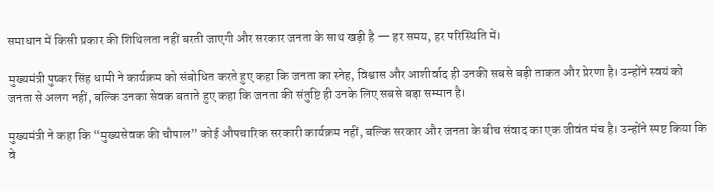समाधान में किसी प्रकार की शिथिलता नहीं बरती जाएगी और सरकार जनता के साथ खड़ी है — हर समय, हर परिस्थिति में।

मुख्यमंत्री पुष्कर सिंह धामी ने कार्यक्रम को संबोधित करते हुए कहा कि जनता का स्नेह, विश्वास और आशीर्वाद ही उनकी सबसे बड़ी ताकत और प्रेरणा है। उन्होंने स्वयं को जनता से अलग नहीं, बल्कि उनका सेवक बताते हुए कहा कि जनता की संतुष्टि ही उनके लिए सबसे बड़ा सम्मान है।

मुख्यमंत्री ने कहा कि “मुख्यसेवक की चौपाल” कोई औपचारिक सरकारी कार्यक्रम नहीं, बल्कि सरकार और जनता के बीच संवाद का एक जीवंत मंच है। उन्होंने स्पष्ट किया कि वे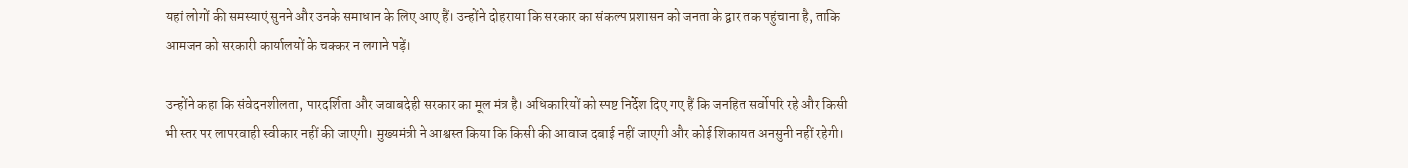यहां लोगों की समस्याएं सुनने और उनके समाधान के लिए आए हैं। उन्होंने दोहराया कि सरकार का संकल्प प्रशासन को जनता के द्वार तक पहुंचाना है, ताकि आमजन को सरकारी कार्यालयों के चक्कर न लगाने पड़ें।

उन्होंने कहा कि संवेदनशीलता, पारदर्शिता और जवाबदेही सरकार का मूल मंत्र है। अधिकारियों को स्पष्ट निर्देश दिए गए हैं कि जनहित सर्वोपरि रहे और किसी भी स्तर पर लापरवाही स्वीकार नहीं की जाएगी। मुख्यमंत्री ने आश्वस्त किया कि किसी की आवाज दबाई नहीं जाएगी और कोई शिकायत अनसुनी नहीं रहेगी।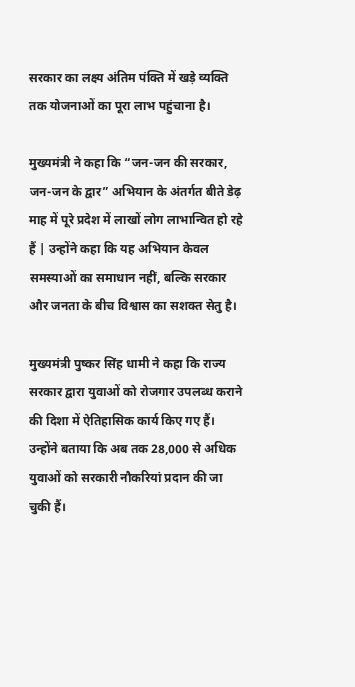सरकार का लक्ष्य अंतिम पंक्ति में खड़े व्यक्ति तक योजनाओं का पूरा लाभ पहुंचाना है।

मुख्यमंत्री ने कहा कि “जन-जन की सरकार, जन-जन के द्वार” अभियान के अंतर्गत बीते डेढ़ माह में पूरे प्रदेश में लाखों लोग लाभान्वित हो रहे हैं | उन्होंने कहा कि यह अभियान केवल समस्याओं का समाधान नहीं, बल्कि सरकार और जनता के बीच विश्वास का सशक्त सेतु है।

मुख्यमंत्री पुष्कर सिंह धामी ने कहा कि राज्य सरकार द्वारा युवाओं को रोजगार उपलब्ध कराने की दिशा में ऐतिहासिक कार्य किए गए हैं। उन्होंने बताया कि अब तक 28,000 से अधिक युवाओं को सरकारी नौकरियां प्रदान की जा चुकी हैं।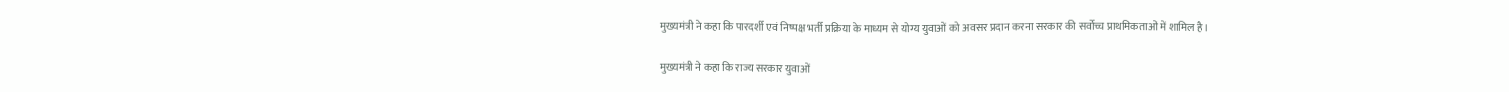मुख्यमंत्री ने कहा कि पारदर्शी एवं निष्पक्ष भर्ती प्रक्रिया के माध्यम से योग्य युवाओं को अवसर प्रदान करना सरकार की सर्वोच्च प्राथमिकताओं में शामिल है।

मुख्यमंत्री ने कहा कि राज्य सरकार युवाओं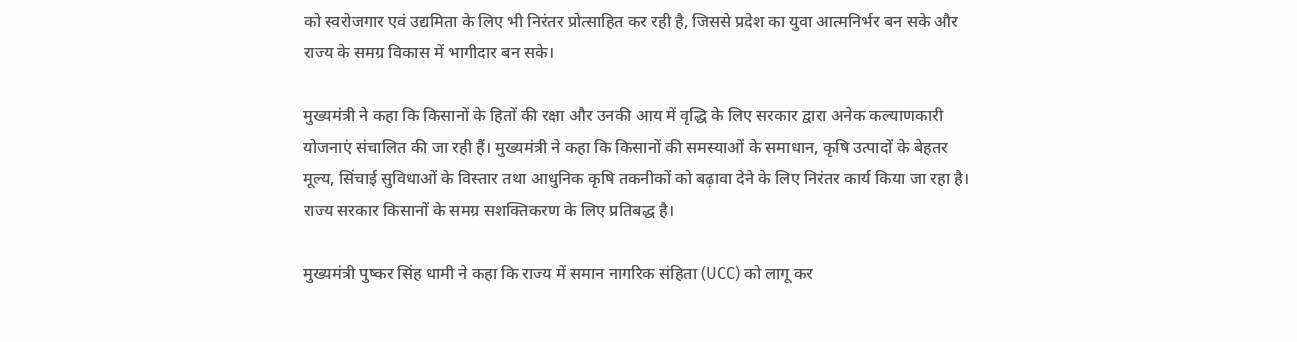को स्वरोजगार एवं उद्यमिता के लिए भी निरंतर प्रोत्साहित कर रही है, जिससे प्रदेश का युवा आत्मनिर्भर बन सके और राज्य के समग्र विकास में भागीदार बन सके।

मुख्यमंत्री ने कहा कि किसानों के हितों की रक्षा और उनकी आय में वृद्धि के लिए सरकार द्वारा अनेक कल्याणकारी योजनाएं संचालित की जा रही हैं। मुख्यमंत्री ने कहा कि किसानों की समस्याओं के समाधान, कृषि उत्पादों के बेहतर मूल्य, सिंचाई सुविधाओं के विस्तार तथा आधुनिक कृषि तकनीकों को बढ़ावा देने के लिए निरंतर कार्य किया जा रहा है। राज्य सरकार किसानों के समग्र सशक्तिकरण के लिए प्रतिबद्ध है।

मुख्यमंत्री पुष्कर सिंह धामी ने कहा कि राज्य में समान नागरिक संहिता (UCC) को लागू कर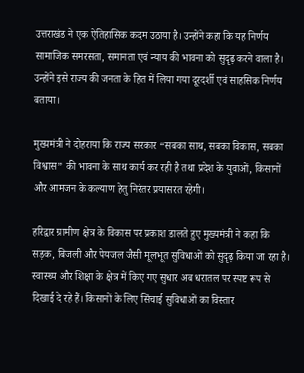उत्तराखंड ने एक ऐतिहासिक कदम उठाया है। उन्होंने कहा कि यह निर्णय सामाजिक समरसता, समानता एवं न्याय की भावना को सुदृढ़ करने वाला है। उन्होंने इसे राज्य की जनता के हित में लिया गया दूरदर्शी एवं साहसिक निर्णय बताया।

मुख्यमंत्री ने दोहराया कि राज्य सरकार “सबका साथ, सबका विकास, सबका विश्वास” की भावना के साथ कार्य कर रही है तथा प्रदेश के युवाओं, किसानों और आमजन के कल्याण हेतु निरंतर प्रयासरत रहेगी।

हरिद्वार ग्रामीण क्षेत्र के विकास पर प्रकाश डालते हुए मुख्यमंत्री ने कहा कि सड़क, बिजली और पेयजल जैसी मूलभूत सुविधाओं को सुदृढ़ किया जा रहा है। स्वास्थ्य और शिक्षा के क्षेत्र में किए गए सुधार अब धरातल पर स्पष्ट रूप से दिखाई दे रहे हैं। किसानों के लिए सिंचाई सुविधाओं का विस्तार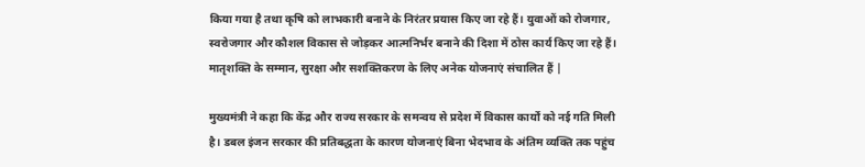किया गया है तथा कृषि को लाभकारी बनाने के निरंतर प्रयास किए जा रहे हैं। युवाओं को रोजगार, स्वरोजगार और कौशल विकास से जोड़कर आत्मनिर्भर बनाने की दिशा में ठोस कार्य किए जा रहे हैं। मातृशक्ति के सम्मान, सुरक्षा और सशक्तिकरण के लिए अनेक योजनाएं संचालित हैं |

मुख्यमंत्री ने कहा कि केंद्र और राज्य सरकार के समन्वय से प्रदेश में विकास कार्यों को नई गति मिली है। डबल इंजन सरकार की प्रतिबद्धता के कारण योजनाएं बिना भेदभाव के अंतिम व्यक्ति तक पहुंच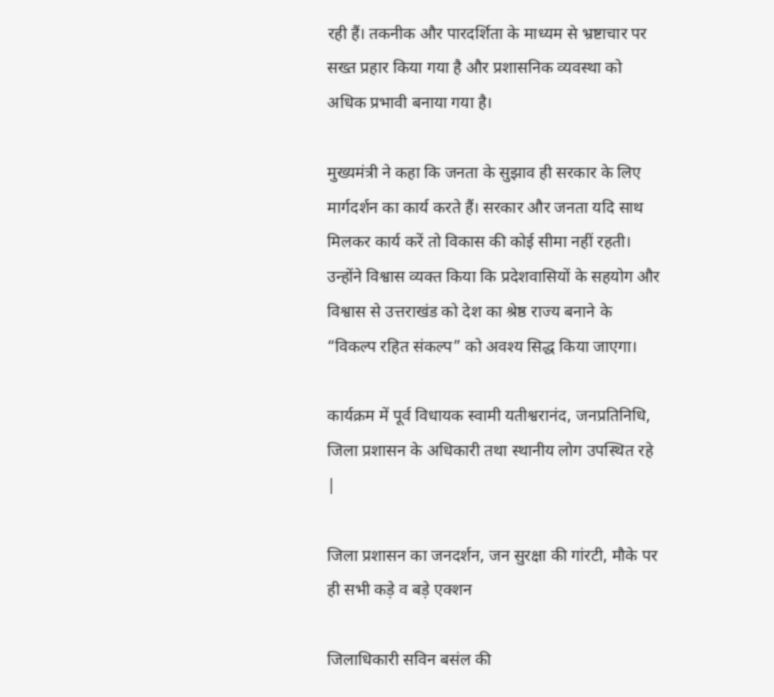रही हैं। तकनीक और पारदर्शिता के माध्यम से भ्रष्टाचार पर सख्त प्रहार किया गया है और प्रशासनिक व्यवस्था को अधिक प्रभावी बनाया गया है।

मुख्यमंत्री ने कहा कि जनता के सुझाव ही सरकार के लिए मार्गदर्शन का कार्य करते हैं। सरकार और जनता यदि साथ मिलकर कार्य करें तो विकास की कोई सीमा नहीं रहती। उन्होंने विश्वास व्यक्त किया कि प्रदेशवासियों के सहयोग और विश्वास से उत्तराखंड को देश का श्रेष्ठ राज्य बनाने के “विकल्प रहित संकल्प” को अवश्य सिद्ध किया जाएगा।

कार्यक्रम में पूर्व विधायक स्वामी यतीश्वरानंद, जनप्रतिनिधि, जिला प्रशासन के अधिकारी तथा स्थानीय लोग उपस्थित रहे |

जिला प्रशासन का जनदर्शन, जन सुरक्षा की गांरटी, मौके पर ही सभी कड़े व बड़े एक्शन

जिलाधिकारी सविन बसंल की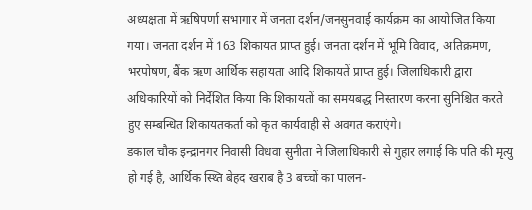अध्यक्षता में ऋषिपर्णा सभागार में जनता दर्शन/जनसुनवाई कार्यक्रम का आयोजित किया गया। जनता दर्शन में 163 शिकायत प्राप्त हुई। जनता दर्शन में भूमि विवाद, अतिक्रमण, भरपोषण, बैंक ऋण आर्थिक सहायता आदि शिकायतें प्राप्त हुई। जिलाधिकारी द्वारा अधिकारियों को निर्देशित किया कि शिकायतों का समयबद्ध निस्तारण करना सुनिश्चित करते हुए सम्बन्धित शिकायतकर्ता को कृत कार्यवाही से अवगत कराएंगे।
डकाल चौक इन्द्रानगर निवासी विधवा सुनीता ने जिलाधिकारी से गुहार लगाई कि पति की मृत्यु हो गई है, आर्थिक स्थ्ति बेहद खराब है 3 बच्चों का पालन-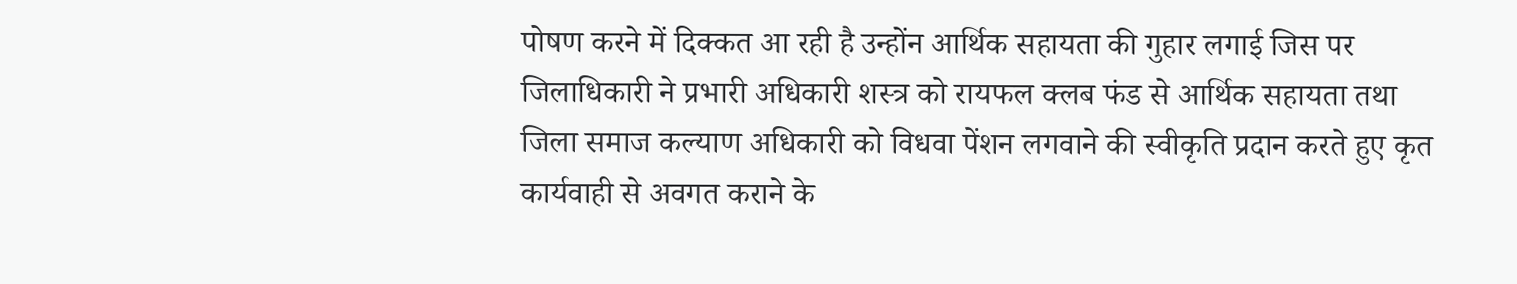पोषण करने में दिक्कत आ रही है उन्होंन आर्थिक सहायता की गुहार लगाई जिस पर जिलाधिकारी ने प्रभारी अधिकारी शस्त्र को रायफल क्लब फंड से आर्थिक सहायता तथा जिला समाज कल्याण अधिकारी को विधवा पेंशन लगवाने की स्वीकृति प्रदान करते हुए कृत कार्यवाही से अवगत कराने के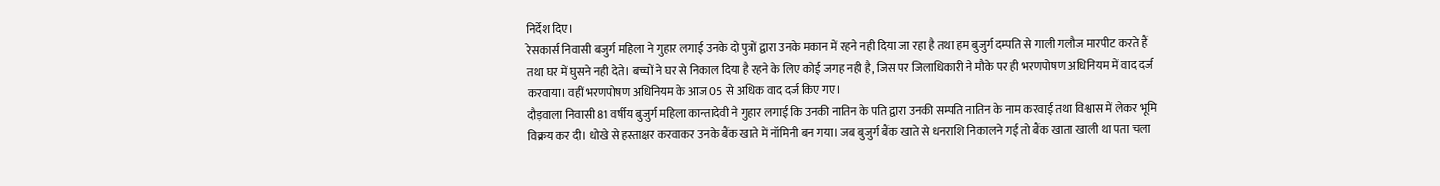निर्देश दिए।
रेसकार्स निवासी बजुर्ग महिला ने गुहार लगाई उनके दो पुत्रों द्वारा उनके मकान में रहने नही दिया जा रहा है तथा हम बुजुर्ग दम्पति से गाली गलौज मारपीट करते हैं तथा घर में घुसने नही देते। बच्चों ने घर से निकाल दिया है रहने के लिए कोई जगह नही है, जिस पर जिलाधिकारी ने मौके पर ही भरणपोषण अधिनियम में वाद दर्ज करवाया। वहीं भरणपोषण अधिनियम के आज 05 से अधिक वाद दर्ज किए गए।
दौड़वाला निवासी 81 वर्षीय बुजुर्ग महिला कान्तादेवी ने गुहार लगाई कि उनकी नातिन के पति द्वारा उनकी सम्पति नातिन के नाम करवाई तथा विश्वास में लेकर भूमि विक्रय कर दी। धोखे से हस्ताक्षर करवाकर उनके बैंक खाते में नॉमिनी बन गया। जब बुजुर्ग बैंक खाते से धनराशि निकालने गई तो बैंक खाता खाली था पता चला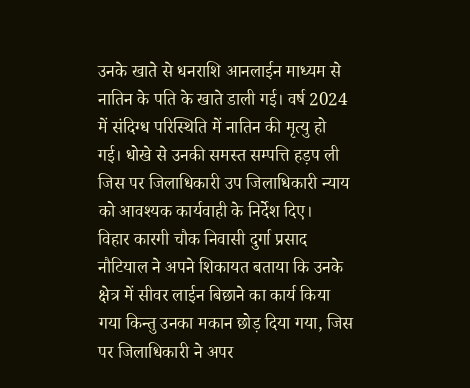उनके खाते से धनराशि आनलाईन माध्यम से नातिन के पति के खाते डाली गई। वर्ष 2024 में संदिग्ध परिस्थिति में नातिन की मृत्यु हो गई। धोखे से उनकी समस्त सम्पत्ति हड़प ली जिस पर जिलाधिकारी उप जिलाधिकारी न्याय को आवश्यक कार्यवाही के निर्देश दिए।
विहार कारगी चौक निवासी दुर्गा प्रसाद नौटियाल ने अपने शिकायत बताया कि उनके क्षेत्र में सीवर लाईन बिछाने का कार्य किया गया किन्तु उनका मकान छोड़ दिया गया, जिस पर जिलाधिकारी ने अपर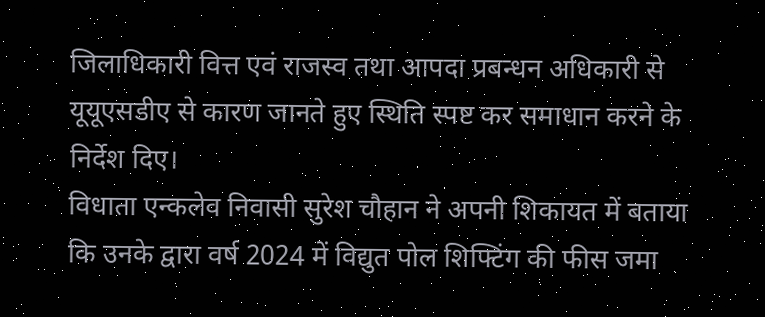जिलाधिकारी वित्त एवं राजस्व तथा आपदा प्रबन्धन अधिकारी से यूयूएसडीए से कारण जानते हुए स्थिति स्पष्ट कर समाधान करने के निर्देश दिए।
विधाता एन्कलेव निवासी सुरेश चौहान ने अपनी शिकायत में बताया कि उनके द्वारा वर्ष 2024 में विद्युत पोल शिफ्टिंग की फीस जमा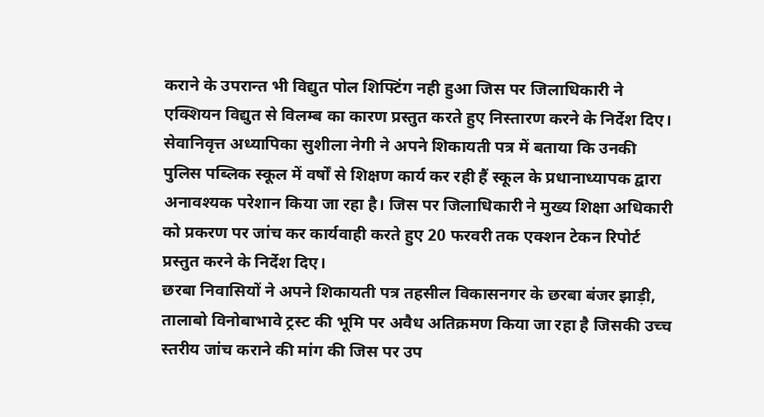कराने के उपरान्त भी विद्युत पोल शिफ्टिंग नही हुआ जिस पर जिलाधिकारी ने एक्शियन विद्युत से विलम्ब का कारण प्रस्तुत करते हुए निस्तारण करने के निर्देश दिए।
सेवानिवृत्त अध्यापिका सुशीला नेगी ने अपने शिकायती पत्र में बताया कि उनकी पुलिस पब्लिक स्कूल में वर्षों से शिक्षण कार्य कर रही हैं स्कूल के प्रधानाध्यापक द्वारा अनावश्यक परेशान किया जा रहा है। जिस पर जिलाधिकारी ने मुख्य शिक्षा अधिकारी को प्रकरण पर जांच कर कार्यवाही करते हुए 20 फरवरी तक एक्शन टेकन रिपोर्ट प्रस्तुत करने के निर्देश दिए।
छरबा निवासियों ने अपने शिकायती पत्र तहसील विकासनगर के छरबा बंजर झाड़ी, तालाबो विनोबाभावे ट्रस्ट की भूमि पर अवैध अतिक्रमण किया जा रहा है जिसकी उच्च स्तरीय जांच कराने की मांग की जिस पर उप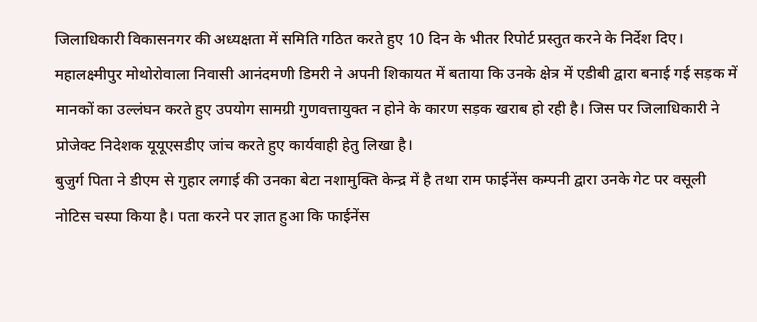जिलाधिकारी विकासनगर की अध्यक्षता में समिति गठित करते हुए 10 दिन के भीतर रिपोर्ट प्रस्तुत करने के निर्देश दिए।
महालक्ष्मीपुर मोथोरोवाला निवासी आनंदमणी डिमरी ने अपनी शिकायत में बताया कि उनके क्षेत्र में एडीबी द्वारा बनाई गई सड़क में मानकों का उल्लंघन करते हुए उपयोग सामग्री गुणवत्तायुक्त न होने के कारण सड़क खराब हो रही है। जिस पर जिलाधिकारी ने प्रोजेक्ट निदेशक यूयूएसडीए जांच करते हुए कार्यवाही हेतु लिखा है।
बुजुर्ग पिता ने डीएम से गुहार लगाई की उनका बेटा नशामुक्ति केन्द्र में है तथा राम फाईनेंस कम्पनी द्वारा उनके गेट पर वसूली नोटिस चस्पा किया है। पता करने पर ज्ञात हुआ कि फाईनेंस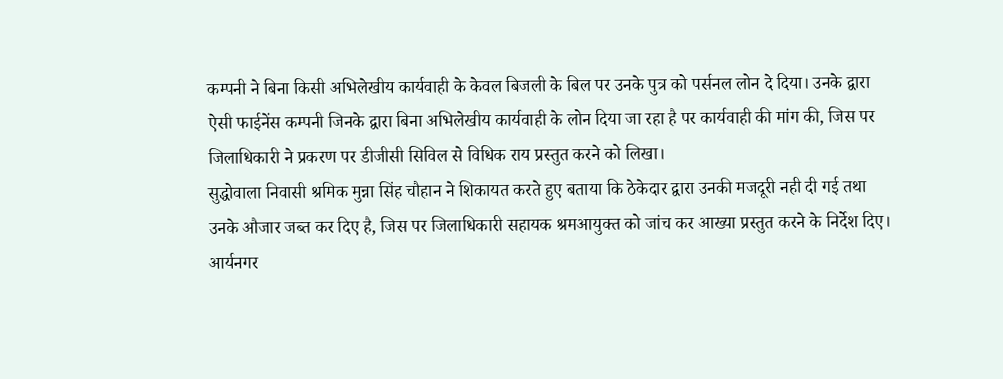कम्पनी ने बिना किसी अभिलेखीय कार्यवाही के केवल बिजली के बिल पर उनके पुत्र को पर्सनल लोन दे दिया। उनके द्वारा ऐसी फाईनेंस कम्पनी जिनके द्वारा बिना अभिलेखीय कार्यवाही के लोन दिया जा रहा है पर कार्यवाही की मांग की, जिस पर जिलाधिकारी ने प्रकरण पर डीजीसी सिविल से विधिक राय प्रस्तुत करने को लिखा।
सुद्धोवाला निवासी श्रमिक मुन्ना सिंह चौहान ने शिकायत करते हुए बताया कि ठेकेदार द्वारा उनकी मजदूरी नही दी गई तथा उनके औजार जब्त कर दिए है, जिस पर जिलाधिकारी सहायक श्रमआयुक्त को जांच कर आख्या प्रस्तुत करने के निर्देश दिए। आर्यनगर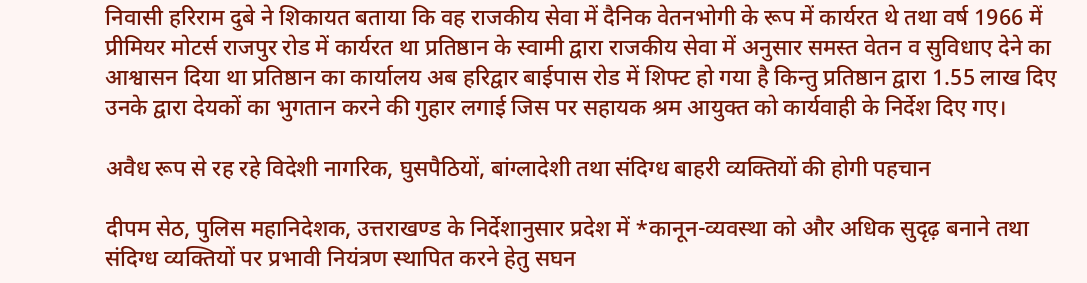निवासी हरिराम दुबे ने शिकायत बताया कि वह राजकीय सेवा में दैनिक वेतनभोगी के रूप में कार्यरत थे तथा वर्ष 1966 में प्रीमियर मोटर्स राजपुर रोड में कार्यरत था प्रतिष्ठान के स्वामी द्वारा राजकीय सेवा में अनुसार समस्त वेतन व सुविधाए देने का आश्वासन दिया था प्रतिष्ठान का कार्यालय अब हरिद्वार बाईपास रोड में शिफ्ट हो गया है किन्तु प्रतिष्ठान द्वारा 1.55 लाख दिए उनके द्वारा देयकों का भुगतान करने की गुहार लगाई जिस पर सहायक श्रम आयुक्त को कार्यवाही के निर्देश दिए गए।

अवैध रूप से रह रहे विदेशी नागरिक, घुसपैठियों, बांग्लादेशी तथा संदिग्ध बाहरी व्यक्तियों की होगी पहचान

दीपम सेठ, पुलिस महानिदेशक, उत्तराखण्ड के निर्देशानुसार प्रदेश में *कानून-व्यवस्था को और अधिक सुदृढ़ बनाने तथा संदिग्ध व्यक्तियों पर प्रभावी नियंत्रण स्थापित करने हेतु सघन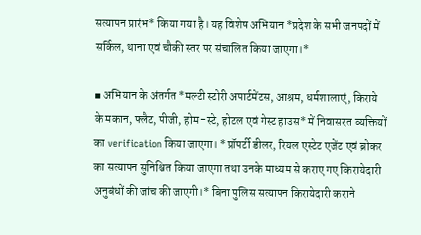सत्यापन प्रारंभ* किया गया है। यह विशेष अभियान *प्रदेश के सभी जनपदों में सर्किल, थाना एवं चौकी स्तर पर संचालित किया जाएगा।*

▪ अभियान के अंतर्गत *मल्टी स्टोरी अपार्टमेंटस, आश्रम, धर्मशालाएं, किराये के मकान, फ्लैट, पीजी, होम-स्टे, होटल एवं गेस्ट हाउस* में निवासरत व्यक्तियों का verification किया जाएगा। *प्रॉपर्टी डीलर, रियल एस्टेट एजेंट एवं ब्रोकर का सत्यापन सुनिश्चित किया जाएगा तथा उनके माध्यम से कराए गए किरायेदारी अनुबंधों की जांच की जाएगी।* बिना पुलिस सत्यापन किरायेदारी कराने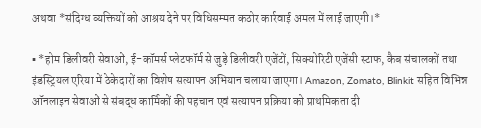अथवा *संदिग्ध व्यक्तियों को आश्रय देने पर विधिसम्मत कठोर कार्रवाई अमल में लाई जाएगी।*

▪ *होम डिलीवरी सेवाओं, ई-कॉमर्स प्लेटफॉर्म से जुड़े डिलीवरी एजेंटों, सिक्योरिटी एजेंसी स्टाफ, कैब संचालकों तथा इंडस्ट्रियल एरिया में ठेकेदारों का विशेष सत्यापन अभियान चलाया जाएगा। Amazon, Zomato, Blinkit सहित विभिन्न ऑनलाइन सेवाओं से संबद्ध कार्मिकों की पहचान एवं सत्यापन प्रक्रिया को प्राथमिकता दी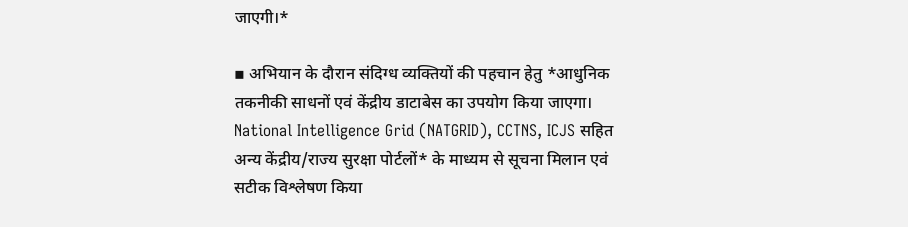जाएगी।*

▪ अभियान के दौरान संदिग्ध व्यक्तियों की पहचान हेतु *आधुनिक तकनीकी साधनों एवं केंद्रीय डाटाबेस का उपयोग किया जाएगा। National Intelligence Grid (NATGRID), CCTNS, ICJS सहित अन्य केंद्रीय/राज्य सुरक्षा पोर्टलों* के माध्यम से सूचना मिलान एवं सटीक विश्लेषण किया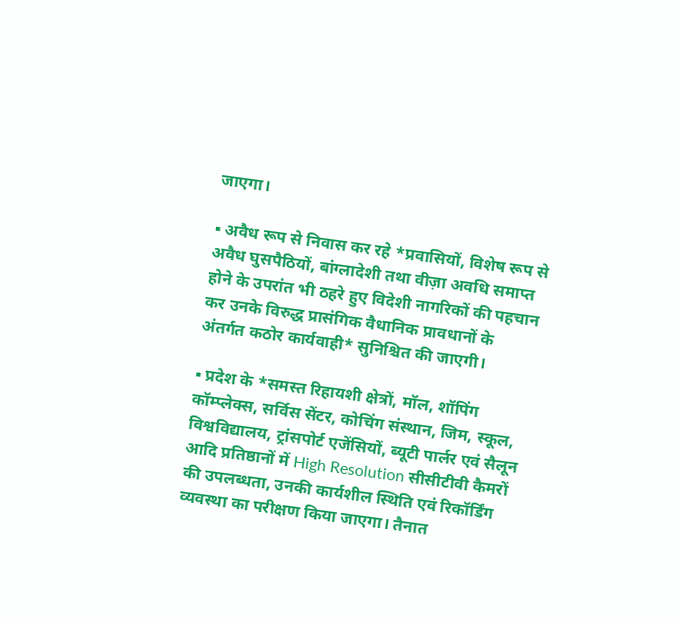जाएगा।

▪ अवैध रूप से निवास कर रहे *प्रवासियों, विशेष रूप से अवैध घुसपैठियों, बांग्लादेशी तथा वीज़ा अवधि समाप्त होने के उपरांत भी ठहरे हुए विदेशी नागरिकों की पहचान कर उनके विरुद्ध प्रासंगिक वैधानिक प्रावधानों के अंतर्गत कठोर कार्यवाही* सुनिश्चित की जाएगी।

▪ प्रदेश के *समस्त रिहायशी क्षेत्रों, मॉल, शॉपिंग कॉम्प्लेक्स, सर्विस सेंटर, कोचिंग संस्थान, जिम, स्कूल, विश्वविद्यालय, ट्रांसपोर्ट एजेंसियों, ब्यूटी पार्लर एवं सैलून आदि प्रतिष्ठानों में High Resolution सीसीटीवी कैमरों की उपलब्धता, उनकी कार्यशील स्थिति एवं रिकॉर्डिंग व्यवस्था का परीक्षण किया जाएगा। तैनात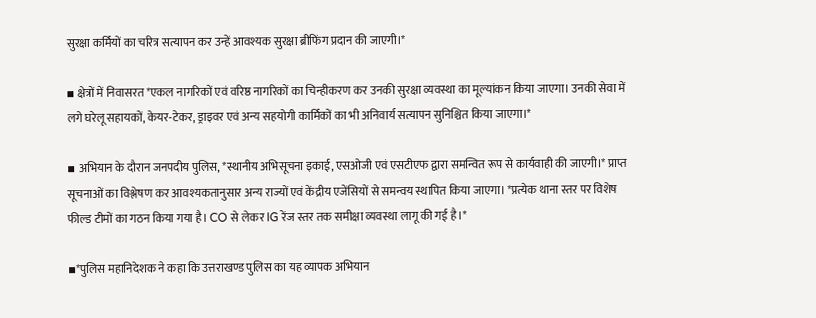सुरक्षा कर्मियों का चरित्र सत्यापन कर उन्हें आवश्यक सुरक्षा ब्रीफिंग प्रदान की जाएगी।*

▪ क्षेत्रों में निवासरत *एकल नागरिकों एवं वरिष्ठ नागरिकों का चिन्हीकरण कर उनकी सुरक्षा व्यवस्था का मूल्यांकन किया जाएगा। उनकी सेवा में लगे घरेलू सहायकों, केयर-टेकर, ड्राइवर एवं अन्य सहयोगी कार्मिकों का भी अनिवार्य सत्यापन सुनिश्चित किया जाएगा।*

▪ अभियान के दौरान जनपदीय पुलिस, *स्थानीय अभिसूचना इकाई, एसओजी एवं एसटीएफ द्वारा समन्वित रूप से कार्यवाही की जाएगी।* प्राप्त सूचनाओं का विश्लेषण कर आवश्यकतानुसार अन्य राज्यों एवं केंद्रीय एजेंसियों से समन्वय स्थापित किया जाएगा। *प्रत्येक थाना स्तर पर विशेष फील्ड टीमों का गठन किया गया है। CO से लेकर IG रेंज स्तर तक समीक्षा व्यवस्था लागू की गई है।*

▪*पुलिस महानिदेशक ने कहा कि उत्तराखण्ड पुलिस का यह व्यापक अभियान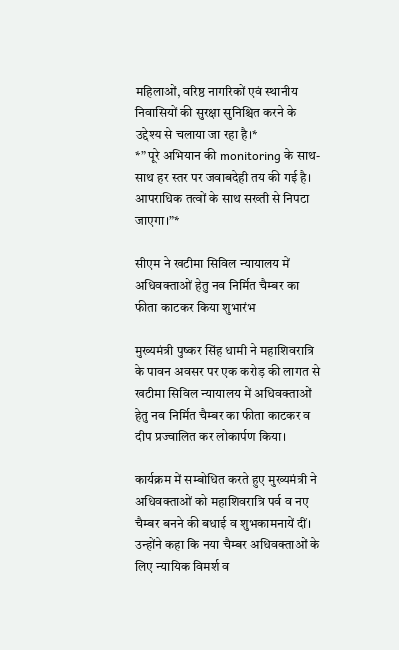महिलाओं, वरिष्ठ नागरिकों एवं स्थानीय निवासियों की सुरक्षा सुनिश्चित करने के उद्देश्य से चलाया जा रहा है।*
*” पूरे अभियान की monitoring के साथ-साथ हर स्तर पर जवाबदेही तय की गई है। आपराधिक तत्वों के साथ सख्ती से निपटा जाएगा।”*

सीएम ने खटीमा सिविल न्यायालय में अधिवक्ताओं हेतु नव निर्मित चैम्बर का फीता काटकर किया शुभारंभ

मुख्यमंत्री पुष्कर सिंह धामी ने महाशिवरात्रि के पावन अवसर पर एक करोड़ की लागत से खटीमा सिविल न्यायालय में अधिवक्ताओं हेतु नव निर्मित चैम्बर का फीता काटकर व दीप प्रज्वालित कर लोकार्पण किया।

कार्यक्रम में सम्बोधित करते हुए मुख्यमंत्री ने अधिवक्ताओं को महाशिवरात्रि पर्व व नए चैम्बर बनने की बधाई व शुभकामनायें दीं। उन्होंने कहा कि नया चैम्बर अधिवक्ताओं के लिए न्यायिक विमर्श व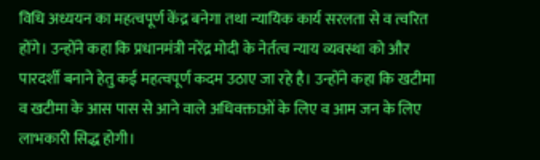विधि अध्ययन का महत्वपूर्ण केंद्र बनेगा तथा न्यायिक कार्य सरलता से व त्वरित होंगे। उन्होंने कहा कि प्रधानमंत्री नरेंद्र मोदी के नेर्तत्व न्याय व्यवस्था को और पारदर्शी बनाने हेतु कई महत्वपूर्ण कदम उठाए जा रहे है। उन्होंने कहा कि खटीमा व खटीमा के आस पास से आने वाले अधिवक्ताओं के लिए व आम जन के लिए लाभकारी सिद्ध होगी।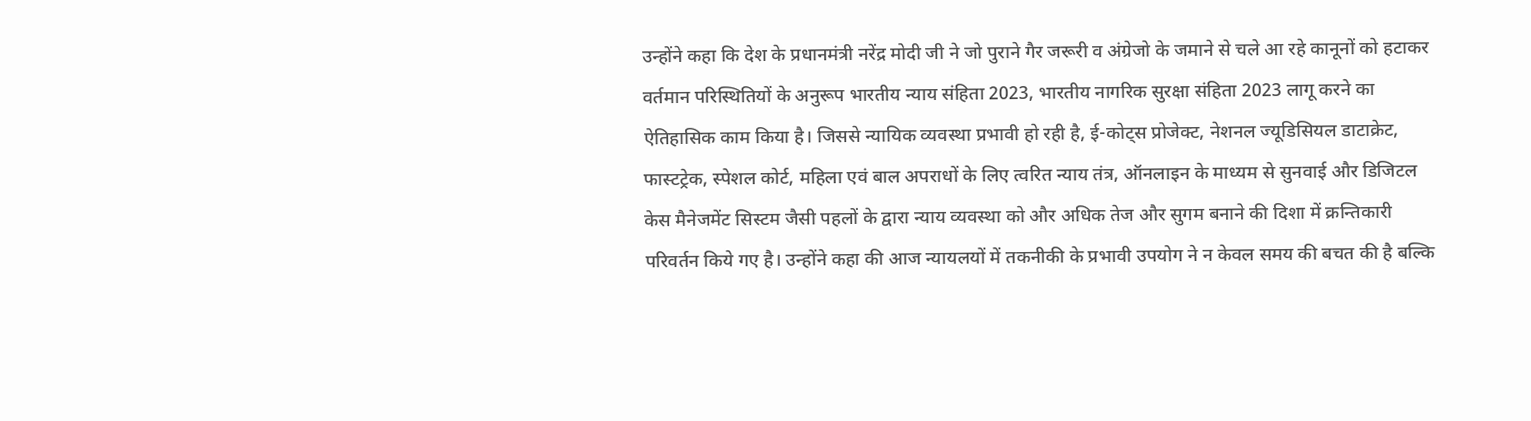उन्होंने कहा कि देश के प्रधानमंत्री नरेंद्र मोदी जी ने जो पुराने गैर जरूरी व अंग्रेजो के जमाने से चले आ रहे कानूनों को हटाकर वर्तमान परिस्थितियों के अनुरूप भारतीय न्याय संहिता 2023, भारतीय नागरिक सुरक्षा संहिता 2023 लागू करने का ऐतिहासिक काम किया है। जिससे न्यायिक व्यवस्था प्रभावी हो रही है, ई-कोट्स प्रोजेक्ट, नेशनल ज्यूडिसियल डाटाक्रेट, फास्टट्रेक, स्पेशल कोर्ट, महिला एवं बाल अपराधों के लिए त्वरित न्याय तंत्र, ऑनलाइन के माध्यम से सुनवाई और डिजिटल केस मैनेजमेंट सिस्टम जैसी पहलों के द्वारा न्याय व्यवस्था को और अधिक तेज और सुगम बनाने की दिशा में क्रन्तिकारी परिवर्तन किये गए है। उन्होंने कहा की आज न्यायलयों में तकनीकी के प्रभावी उपयोग ने न केवल समय की बचत की है बल्कि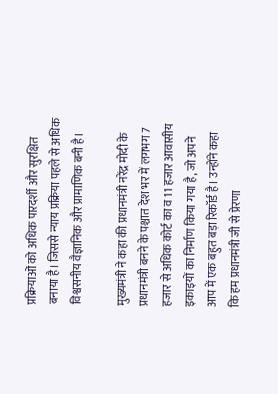प्रक्रियाओं को अधिक पारदर्शी और सुरक्षित बनाया है। जिससे न्याय प्रक्रिया पहले से अधिक विश्वसनीय वैज्ञानिक और प्रामाणिक बनी है।

मुख्यमंत्री ने कहा की प्रधानमंत्री नरेंद्र मोदी के प्रधानमंत्री बनने के पश्चात देश भर में लगभग 7 हजार से अधिक कोर्ट का व 11 हजार आवासीय इकाइयों का निर्माण किया गया है, जो अपने आप में एक बहुत बड़ा रिकॉर्ड है। उन्होंने कहा कि हम प्रधानमंत्री जी से प्रेरणा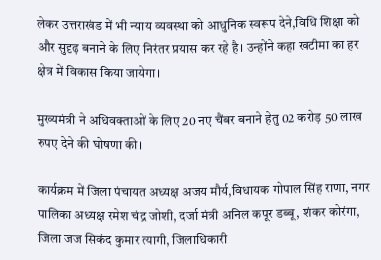लेकर उत्तराखंड में भी न्याय व्यवस्था को आधुनिक स्वरूप देने,विधि शिक्षा को और सुदृढ़ बनाने के लिए निरंतर प्रयास कर रहे है। उन्होंने कहा खटीमा का हर क्षेत्र में विकास किया जायेगा।

मुख्यमंत्री ने अधिवक्ताओं के लिए 20 नए चैंबर बनाने हेतु 02 करोड़ 50 लाख रुपए देने की घोषणा की।

कार्यक्रम में जिला पंचायत अध्यक्ष अजय मौर्य,विधायक गोपाल सिंह राणा, नगर पालिका अध्यक्ष रमेश चंद्र जोशी, दर्जा मंत्री अनिल कपूर डब्बू, शंकर कोरंगा, जिला जज सिकंद कुमार त्यागी, जिलाधिकारी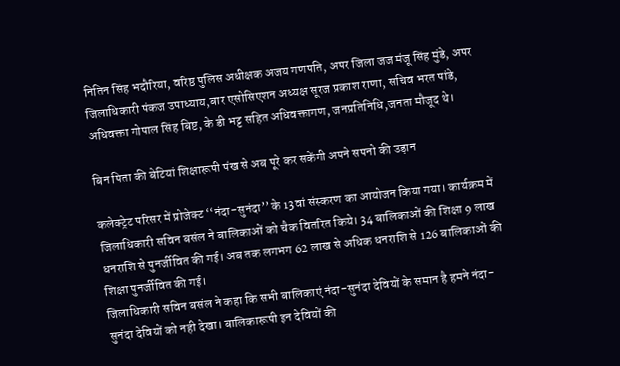नितिन सिंह भदौरिया, वरिष्ठ पुलिस अधीक्षक अजय गणपति, अपर जिला जज मंजू सिंह मुंडे, अपर जिलाधिकारी पंकज उपाध्याय,बार एसोसिएशन अध्यक्ष सूरज प्रकाश राणा, सचिव भरत पांडे, अधिवक्ता गोपाल सिंह बिष्ट, के डी भट्ट सहित अधिवक्तागण, जनप्रतिनिधि,जनता मौजूद थे।

बिन पिता की बेटियां शिक्षारूपी पंख से अब पूरे कर सकेंगी अपने सपनो की उड़ान

कलेक्ट्रेट परिसर में प्रोजेक्ट ‘‘नंदा-सुनंदा’’ के 13वां संस्करण का आयोजन किया गया। कार्यक्रम में जिलाधिकारी सविन बसंल ने बालिकाओं को चैक वितरित किये। 34 बालिकाओं की शिक्षा 9 लाख धनराशि से पुनर्जीवित की गई। अब तक लगभग 62 लाख से अधिक धनराशि से 126 बालिकाओं की शिक्षा पुनर्जीवित की गई।
जिलाधिकारी सविन बसंल ने कहा कि सभी बालिकाएं नंदा-सुनंदा देवियों के समान है हमने नंदा-सुनंदा देवियों को नही देखा। बालिकारूपी इन देवियों की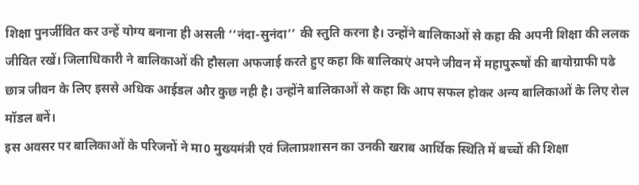शिक्षा पुनर्जीवित कर उन्हें योग्य बनाना ही असली ‘‘नंदा-सुनंदा’’ की स्तुति करना है। उन्होंने बालिकाओं से कहा की अपनी शिक्षा की ललक जीवित रखें। जिलाधिकारी ने बालिकाओं की हौसला अफजाई करते हुए कहा कि बालिकाएं अपने जीवन में महापुरूषों की बायोग्राफी पढे छात्र जीवन के लिए इससे अधिक आईडल और कुछ नही है। उन्होंने बालिकाओं से कहा कि आप सफल होकर अन्य बालिकाओं के लिए रोल मॉडल बनें।
इस अवसर पर बालिकाओं के परिजनों ने मा0 मुख्यमंत्री एवं जिलाप्रशासन का उनकी खराब आर्थिक स्थिति में बच्चों की शिक्षा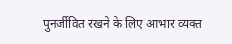पुनर्जीवित रखने के लिए आभार व्यक्त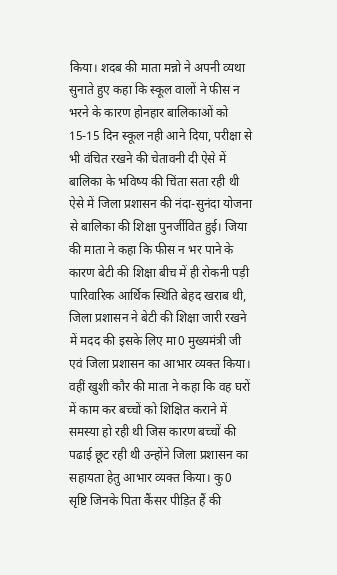किया। शदब की माता मन्नो ने अपनी व्यथा सुनाते हुए कहा कि स्कूल वालों ने फीस न भरने के कारण होनहार बालिकाओं को 15-15 दिन स्कूल नही आने दिया, परीक्षा से भी वंचित रखने की चेतावनी दी ऐसे में बालिका के भविष्य की चिंता सता रही थी ऐसे में जिला प्रशासन की नंदा-सुनंदा योजना से बालिका की शिक्षा पुनर्जीवित हुई। जिया की माता ने कहा कि फीस न भर पाने के कारण बेटी की शिक्षा बीच में ही रोकनी पड़ी पारिवारिक आर्थिक स्थिति बेहद खराब थी, जिला प्रशासन ने बेटी की शिक्षा जारी रखने में मदद की इसके लिए मा0 मुख्यमंत्री जी एवं जिला प्रशासन का आभार व्यक्त किया। वहीं खुशी कौर की माता ने कहा कि वह घरों में काम कर बच्चों को शिक्षित कराने में समस्या हो रही थी जिस कारण बच्चों की पढाई छूट रही थी उन्होंने जिला प्रशासन का सहायता हेतु आभार व्यक्त किया। कु0 सृष्टि जिनके पिता कैंसर पीड़ित हैं की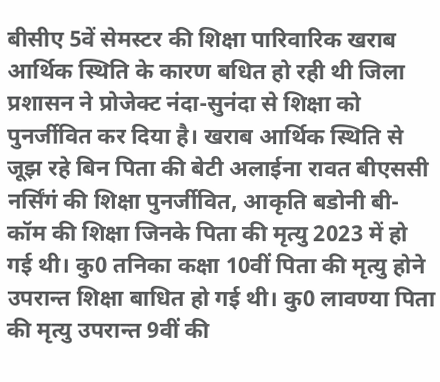बीसीए 5वें सेमस्टर की शिक्षा पारिवारिक खराब आर्थिक स्थिति के कारण बधित हो रही थी जिला प्रशासन ने प्रोजेक्ट नंदा-सुनंदा से शिक्षा को पुनर्जीवित कर दिया है। खराब आर्थिक स्थिति से जूझ रहे बिन पिता की बेटी अलाईना रावत बीएससी नर्सिंगं की शिक्षा पुनर्जीवित, आकृति बडोनी बी-कॉम की शिक्षा जिनके पिता की मृत्यु 2023 में हो गई थी। कु0 तनिका कक्षा 10वीं पिता की मृत्यु होने उपरान्त शिक्षा बाधित हो गई थी। कु0 लावण्या पिता की मृत्यु उपरान्त 9वीं की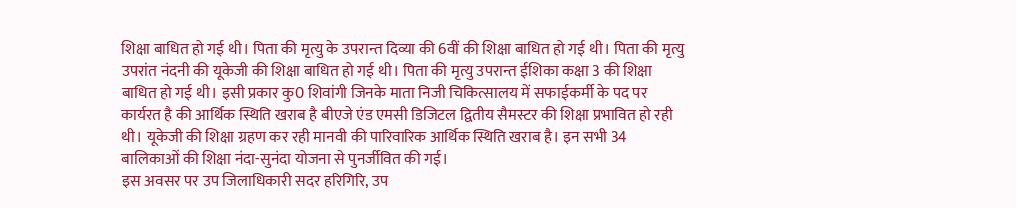शिक्षा बाधित हो गई थी। पिता की मृत्यु के उपरान्त दिव्या की 6वीं की शिक्षा बाधित हो गई थी। पिता की मृत्यु उपरांत नंदनी की यूकेजी की शिक्षा बाधित हो गई थी। पिता की मृत्यु उपरान्त ईशिका कक्षा 3 की शिक्षा बाधित हो गई थी। इसी प्रकार कु0 शिवांगी जिनके माता निजी चिकित्सालय में सफाईकर्मी के पद पर कार्यरत है की आर्थिक स्थिति खराब है बीएजे एंड एमसी डिजिटल द्वितीय सैमस्टर की शिक्षा प्रभावित हो रही थी। यूकेजी की शिक्षा ग्रहण कर रही मानवी की पारिवारिक आर्थिक स्थिति खराब है। इन सभी 34 बालिकाओं की शिक्षा नंदा-सुनंदा योजना से पुनर्जीवित की गई।
इस अवसर पर उप जिलाधिकारी सदर हरिगिरि, उप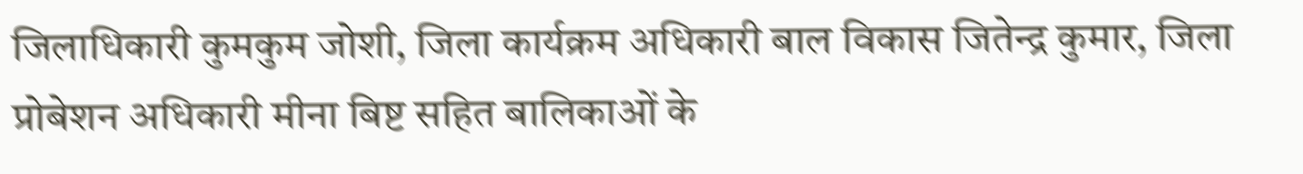जिलाधिकारी कुमकुम जोशी, जिला कार्यक्रम अधिकारी बाल विकास जितेन्द्र कुमार, जिला प्रोबेशन अधिकारी मीना बिष्ट सहित बालिकाओं के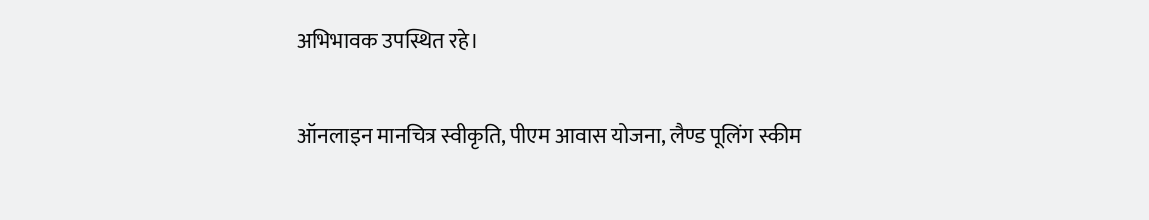अभिभावक उपस्थित रहे।

ऑनलाइन मानचित्र स्वीकृति, पीएम आवास योजना, लैण्ड पूलिंग स्कीम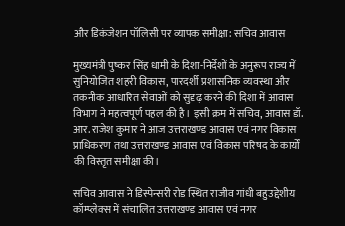और डिकंजेशन पॉलिसी पर व्यापक समीक्षा: सचिव आवास

मुख्यमंत्री पुष्कर सिंह धामी के दिशा-निर्देशों के अनुरूप राज्य में सुनियोजित शहरी विकास, पारदर्शी प्रशासनिक व्यवस्था और तकनीक आधारित सेवाओं को सुदृढ़ करने की दिशा में आवास विभाग ने महत्वपूर्ण पहल की है। इसी क्रम में सचिव, आवास डॉ. आर. राजेश कुमार ने आज उत्तराखण्ड आवास एवं नगर विकास प्राधिकरण तथा उत्तराखण्ड आवास एवं विकास परिषद के कार्यों की विस्तृत समीक्षा की।

सचिव आवास ने डिस्पेन्सरी रोड स्थित राजीव गांधी बहुउद्देशीय कॉम्प्लेक्स में संचालित उत्तराखण्ड आवास एवं नगर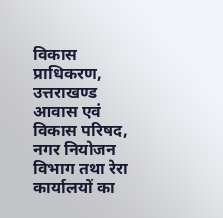विकास प्राधिकरण, उत्तराखण्ड आवास एवं विकास परिषद, नगर नियोजन विभाग तथा रेरा कार्यालयों का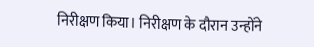निरीक्षण किया। निरीक्षण के दौरान उन्होंने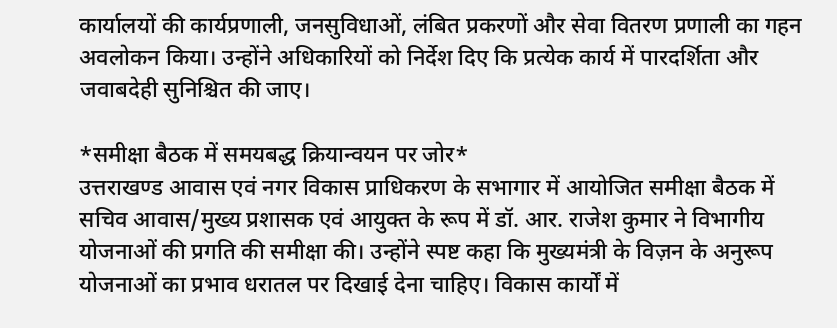कार्यालयों की कार्यप्रणाली, जनसुविधाओं, लंबित प्रकरणों और सेवा वितरण प्रणाली का गहन अवलोकन किया। उन्होंने अधिकारियों को निर्देश दिए कि प्रत्येक कार्य में पारदर्शिता और जवाबदेही सुनिश्चित की जाए।

*समीक्षा बैठक में समयबद्ध क्रियान्वयन पर जोर*
उत्तराखण्ड आवास एवं नगर विकास प्राधिकरण के सभागार में आयोजित समीक्षा बैठक में सचिव आवास/मुख्य प्रशासक एवं आयुक्त के रूप में डॉ. आर. राजेश कुमार ने विभागीय योजनाओं की प्रगति की समीक्षा की। उन्होंने स्पष्ट कहा कि मुख्यमंत्री के विज़न के अनुरूप योजनाओं का प्रभाव धरातल पर दिखाई देना चाहिए। विकास कार्यों में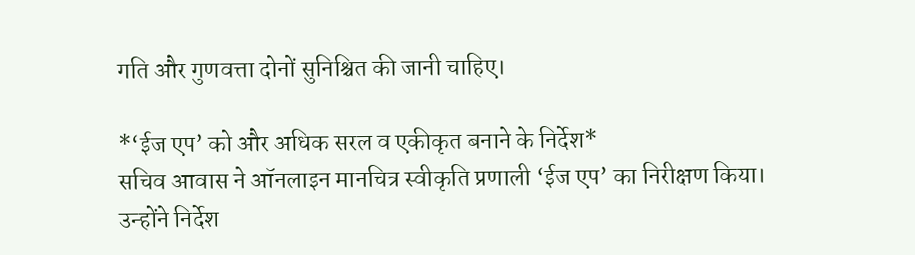गति और गुणवत्ता दोनों सुनिश्चित की जानी चाहिए।

*‘ईज एप’ को और अधिक सरल व एकीकृत बनाने के निर्देश*
सचिव आवास ने ऑनलाइन मानचित्र स्वीकृति प्रणाली ‘ईज एप’ का निरीक्षण किया। उन्होंने निर्देश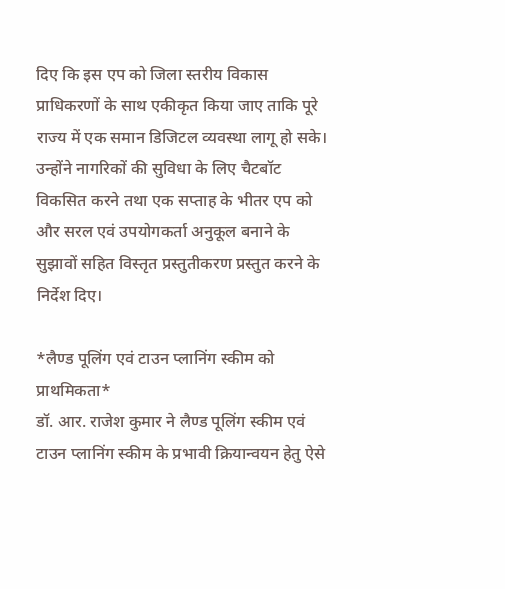दिए कि इस एप को जिला स्तरीय विकास प्राधिकरणों के साथ एकीकृत किया जाए ताकि पूरे राज्य में एक समान डिजिटल व्यवस्था लागू हो सके। उन्होंने नागरिकों की सुविधा के लिए चैटबॉट विकसित करने तथा एक सप्ताह के भीतर एप को और सरल एवं उपयोगकर्ता अनुकूल बनाने के सुझावों सहित विस्तृत प्रस्तुतीकरण प्रस्तुत करने के निर्देश दिए।

*लैण्ड पूलिंग एवं टाउन प्लानिंग स्कीम को प्राथमिकता*
डॉ. आर. राजेश कुमार ने लैण्ड पूलिंग स्कीम एवं टाउन प्लानिंग स्कीम के प्रभावी क्रियान्वयन हेतु ऐसे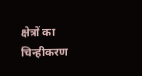क्षेत्रों का चिन्हीकरण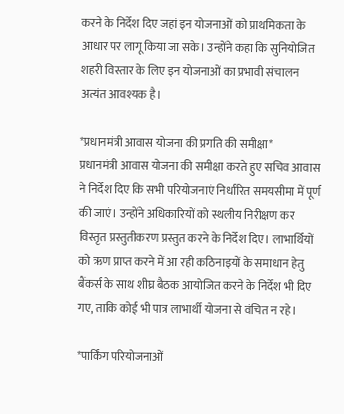करने के निर्देश दिए जहां इन योजनाओं को प्राथमिकता के आधार पर लागू किया जा सके। उन्होंने कहा कि सुनियोजित शहरी विस्तार के लिए इन योजनाओं का प्रभावी संचालन अत्यंत आवश्यक है।

*प्रधानमंत्री आवास योजना की प्रगति की समीक्षा*
प्रधानमंत्री आवास योजना की समीक्षा करते हुए सचिव आवास ने निर्देश दिए कि सभी परियोजनाएं निर्धारित समयसीमा में पूर्ण की जाएं। उन्होंने अधिकारियों को स्थलीय निरीक्षण कर विस्तृत प्रस्तुतीकरण प्रस्तुत करने के निर्देश दिए। लाभार्थियों को ऋण प्राप्त करने में आ रही कठिनाइयों के समाधान हेतु बैंकर्स के साथ शीघ्र बैठक आयोजित करने के निर्देश भी दिए गए, ताकि कोई भी पात्र लाभार्थी योजना से वंचित न रहे।

*पार्किंग परियोजनाओं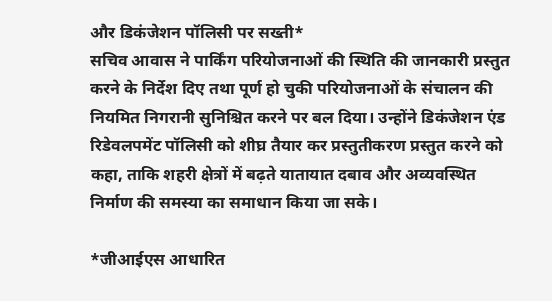और डिकंजेशन पॉलिसी पर सख्ती*
सचिव आवास ने पार्किंग परियोजनाओं की स्थिति की जानकारी प्रस्तुत करने के निर्देश दिए तथा पूर्ण हो चुकी परियोजनाओं के संचालन की नियमित निगरानी सुनिश्चित करने पर बल दिया। उन्होंने डिकंजेशन एंड रिडेवलपमेंट पॉलिसी को शीघ्र तैयार कर प्रस्तुतीकरण प्रस्तुत करने को कहा, ताकि शहरी क्षेत्रों में बढ़ते यातायात दबाव और अव्यवस्थित निर्माण की समस्या का समाधान किया जा सके।

*जीआईएस आधारित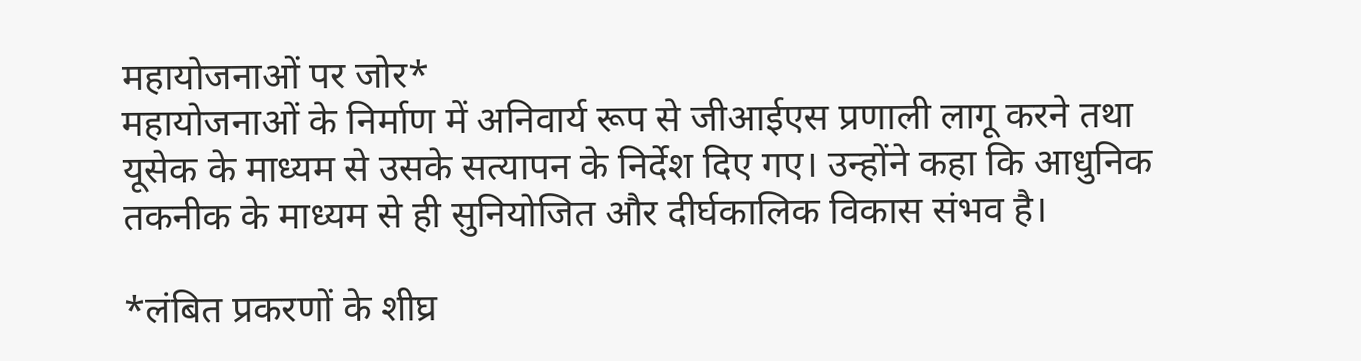महायोजनाओं पर जोर*
महायोजनाओं के निर्माण में अनिवार्य रूप से जीआईएस प्रणाली लागू करने तथा यूसेक के माध्यम से उसके सत्यापन के निर्देश दिए गए। उन्होंने कहा कि आधुनिक तकनीक के माध्यम से ही सुनियोजित और दीर्घकालिक विकास संभव है।

*लंबित प्रकरणों के शीघ्र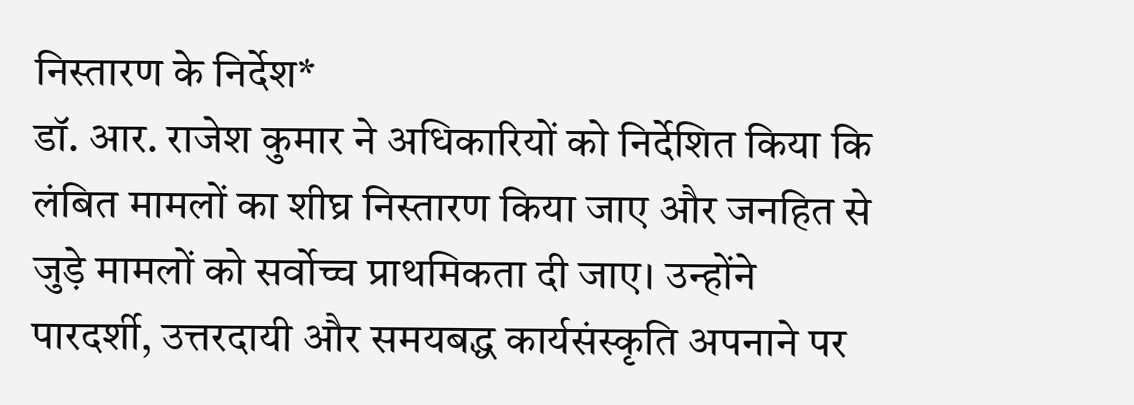निस्तारण के निर्देश*
डॉ. आर. राजेश कुमार ने अधिकारियों को निर्देशित किया कि लंबित मामलों का शीघ्र निस्तारण किया जाए और जनहित से जुड़े मामलों को सर्वोच्च प्राथमिकता दी जाए। उन्होंने पारदर्शी, उत्तरदायी और समयबद्ध कार्यसंस्कृति अपनाने पर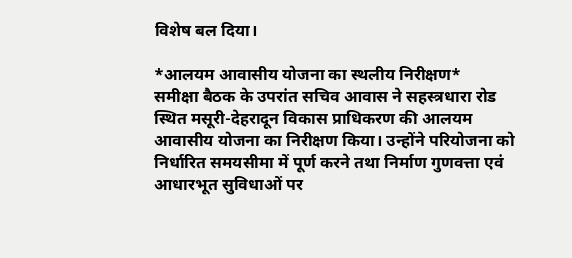विशेष बल दिया।

*आलयम आवासीय योजना का स्थलीय निरीक्षण*
समीक्षा बैठक के उपरांत सचिव आवास ने सहस्त्रधारा रोड स्थित मसूरी-देहरादून विकास प्राधिकरण की आलयम आवासीय योजना का निरीक्षण किया। उन्होंने परियोजना को निर्धारित समयसीमा में पूर्ण करने तथा निर्माण गुणवत्ता एवं आधारभूत सुविधाओं पर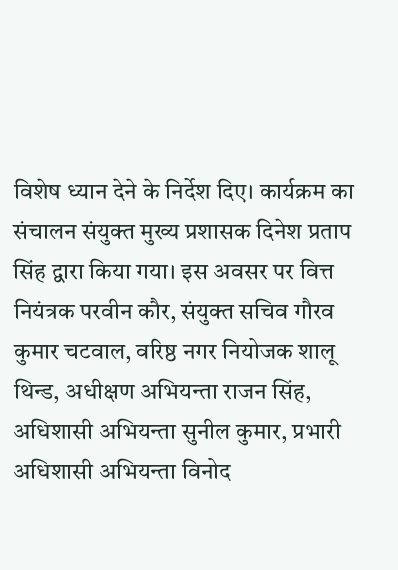विशेष ध्यान देने के निर्देश दिए। कार्यक्रम का संचालन संयुक्त मुख्य प्रशासक दिनेश प्रताप सिंह द्वारा किया गया। इस अवसर पर वित्त नियंत्रक परवीन कौर, संयुक्त सचिव गौरव कुमार चटवाल, वरिष्ठ नगर नियोजक शालू थिन्ड, अधीक्षण अभियन्ता राजन सिंह, अधिशासी अभियन्ता सुनील कुमार, प्रभारी अधिशासी अभियन्ता विनोद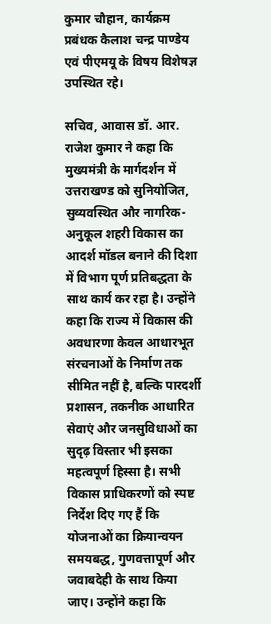कुमार चौहान, कार्यक्रम प्रबंधक कैलाश चन्द्र पाण्डेय एवं पीएमयू के विषय विशेषज्ञ उपस्थित रहे।

सचिव, आवास डॉ. आर. राजेश कुमार ने कहा कि मुख्यमंत्री के मार्गदर्शन में उत्तराखण्ड को सुनियोजित, सुव्यवस्थित और नागरिक-अनुकूल शहरी विकास का आदर्श मॉडल बनाने की दिशा में विभाग पूर्ण प्रतिबद्धता के साथ कार्य कर रहा है। उन्होंने कहा कि राज्य में विकास की अवधारणा केवल आधारभूत संरचनाओं के निर्माण तक सीमित नहीं है, बल्कि पारदर्शी प्रशासन, तकनीक आधारित सेवाएं और जनसुविधाओं का सुदृढ़ विस्तार भी इसका महत्वपूर्ण हिस्सा है। सभी विकास प्राधिकरणों को स्पष्ट निर्देश दिए गए हैं कि योजनाओं का क्रियान्वयन समयबद्ध, गुणवत्तापूर्ण और जवाबदेही के साथ किया जाए। उन्होंने कहा कि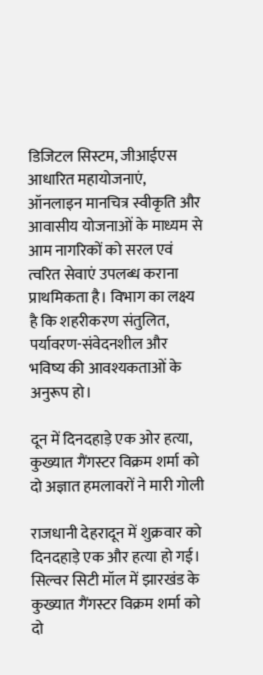डिजिटल सिस्टम, जीआईएस आधारित महायोजनाएं, ऑनलाइन मानचित्र स्वीकृति और आवासीय योजनाओं के माध्यम से आम नागरिकों को सरल एवं त्वरित सेवाएं उपलब्ध कराना प्राथमिकता है। विभाग का लक्ष्य है कि शहरीकरण संतुलित, पर्यावरण-संवेदनशील और भविष्य की आवश्यकताओं के अनुरूप हो।

दून में दिनदहाड़े एक ओर हत्या, कुख्यात गैंगस्टर विक्रम शर्मा को दो अज्ञात हमलावरों ने मारी गोली

राजधानी देहरादून में शुक्रवार को दिनदहाड़े एक और हत्या हो गई। सिल्वर सिटी मॉल में झारखंड के कुख्यात गैंगस्टर विक्रम शर्मा को दो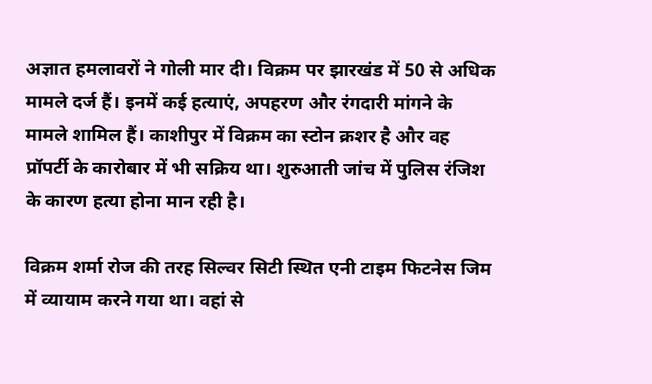अज्ञात हमलावरों ने गोली मार दी। विक्रम पर झारखंड में 50 से अधिक मामले दर्ज हैं। इनमें कई हत्याएं, अपहरण और रंगदारी मांगने के मामले शामिल हैं। काशीपुर में विक्रम का स्टोन क्रशर है और वह प्रॉपर्टी के कारोबार में भी सक्रिय था। शुरुआती जांच में पुलिस रंजिश के कारण हत्या होना मान रही है।

विक्रम शर्मा रोज की तरह सिल्वर सिटी स्थित एनी टाइम फिटनेस जिम में व्यायाम करने गया था। वहां से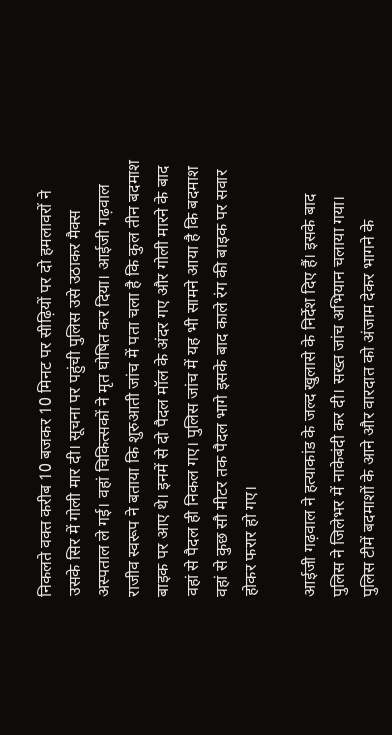निकलते वक्त करीब 10 बजकर 10 मिनट पर सीढ़ियों पर दो हमलावरों ने उसके सिर में गोली मार दी। सूचना पर पहुंची पुलिस उसे उठाकर मैक्स अस्पताल ले गई। वहां चिकित्सकों ने मृत घोषित कर दिया। आईजी गढ़वाल राजीव स्वरूप ने बताया कि शुरुआती जांच में पता चला है कि कुल तीन बदमाश बाइक पर आए थे। इनमें से दो पैदल मॉल के अंदर गए और गोली मारने के बाद वहां से पैदल ही निकल गए। पुलिस जांच में यह भी सामने आया है कि बदमाश वहां से कुछ सौ मीटर तक पैदल भागे इसके बाद काले रंग की बाइक पर सवार होकर फरार हो गए।

आईजी गढ़वाल ने हत्याकांड के जल्द खुलासे के निर्देश दिए हैं। इसके बाद पुलिस ने जिलेभर में नाकेबंदी कर दी। सख्त जांच अभियान चलाया गया। पुलिस टीमें बदमाशों के आने और वारदात को अंजाम देकर भागने के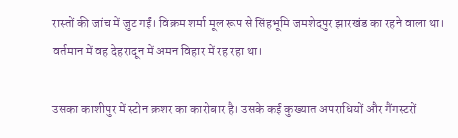रास्तों की जांच में जुट गईं। विक्रम शर्मा मूल रूप से सिंहभूमि जमशेदपुर झारखंड का रहने वाला था। वर्तमान में वह देहरादून में अमन विहार में रह रहा था।

उसका काशीपुर में स्टोन क्रशर का कारोबार है। उसके कई कुख्यात अपराधियों और गैंगस्टरों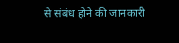से संबंध होने की जानकारी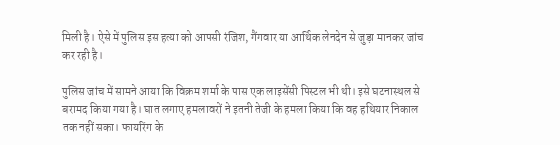मिली है। ऐसे में पुलिस इस हत्या को आपसी रंजिश, गैंगवार या आर्थिक लेनदेन से जुड़ा मानकर जांच कर रही है।

पुलिस जांच में सामने आया कि विक्रम शर्मा के पास एक लाइसेंसी पिस्टल भी थी। इसे घटनास्थल से बरामद किया गया है। घात लगाए हमलावरों ने इतनी तेजी के हमला किया कि वह हथियार निकाल तक नहीं सका। फायरिंग के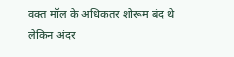वक्त मॉल के अधिकतर शोरूम बंद थे लेकिन अंदर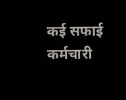कई सफाई कर्मचारी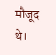मौजूद थे।